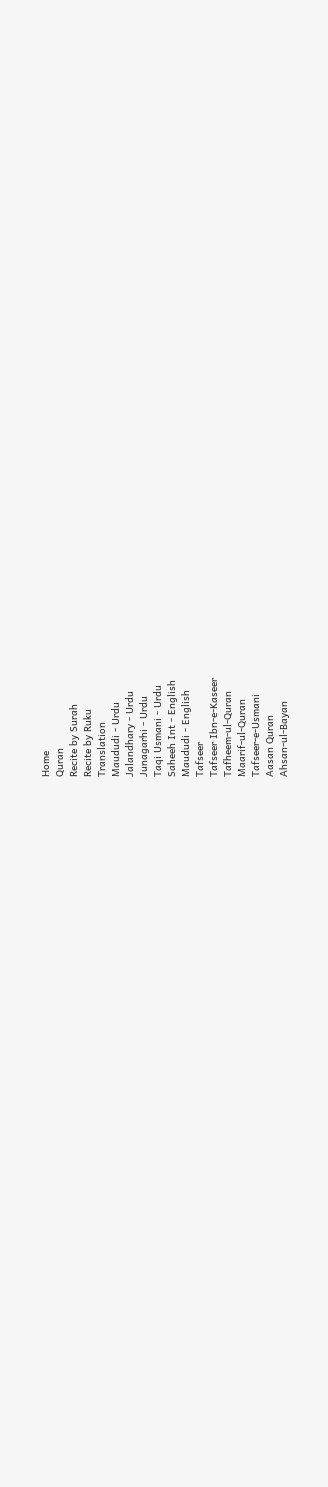Home
Quran
Recite by Surah
Recite by Ruku
Translation
Maududi - Urdu
Jalandhary - Urdu
Junagarhi - Urdu
Taqi Usmani - Urdu
Saheeh Int - English
Maududi - English
Tafseer
Tafseer Ibn-e-Kaseer
Tafheem-ul-Quran
Maarif-ul-Quran
Tafseer-e-Usmani
Aasan Quran
Ahsan-ul-Bayan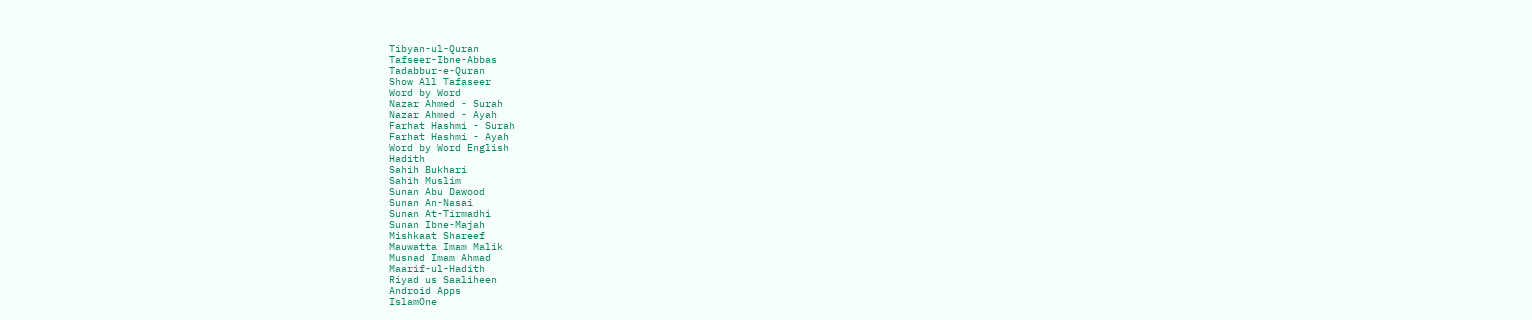Tibyan-ul-Quran
Tafseer-Ibne-Abbas
Tadabbur-e-Quran
Show All Tafaseer
Word by Word
Nazar Ahmed - Surah
Nazar Ahmed - Ayah
Farhat Hashmi - Surah
Farhat Hashmi - Ayah
Word by Word English
Hadith
Sahih Bukhari
Sahih Muslim
Sunan Abu Dawood
Sunan An-Nasai
Sunan At-Tirmadhi
Sunan Ibne-Majah
Mishkaat Shareef
Mauwatta Imam Malik
Musnad Imam Ahmad
Maarif-ul-Hadith
Riyad us Saaliheen
Android Apps
IslamOne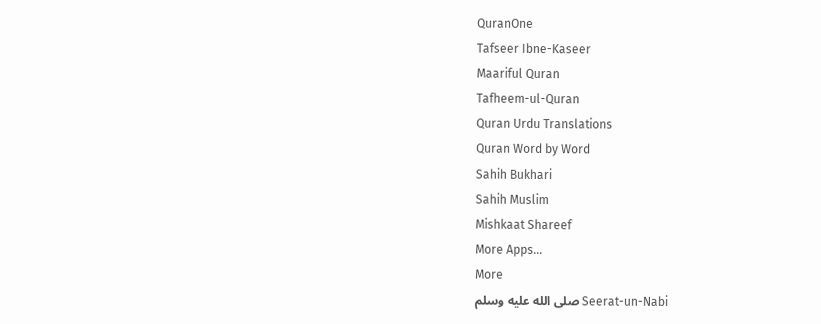QuranOne
Tafseer Ibne-Kaseer
Maariful Quran
Tafheem-ul-Quran
Quran Urdu Translations
Quran Word by Word
Sahih Bukhari
Sahih Muslim
Mishkaat Shareef
More Apps...
More
Seerat-un-Nabi صلى الله عليه وسلم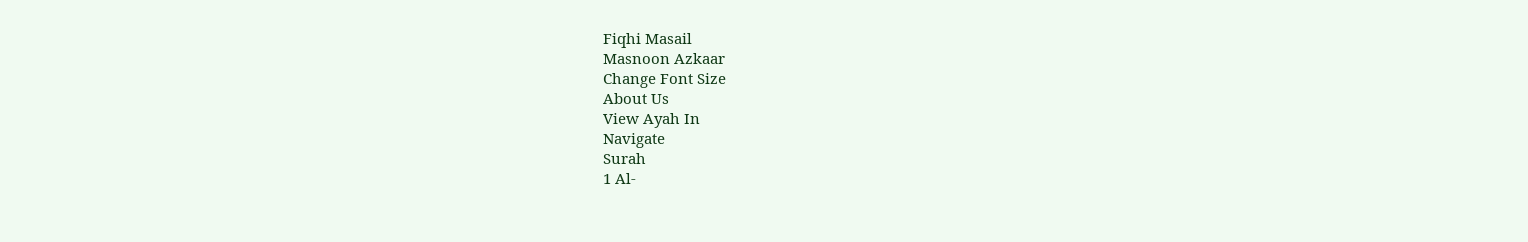Fiqhi Masail
Masnoon Azkaar
Change Font Size
About Us
View Ayah In
Navigate
Surah
1 Al-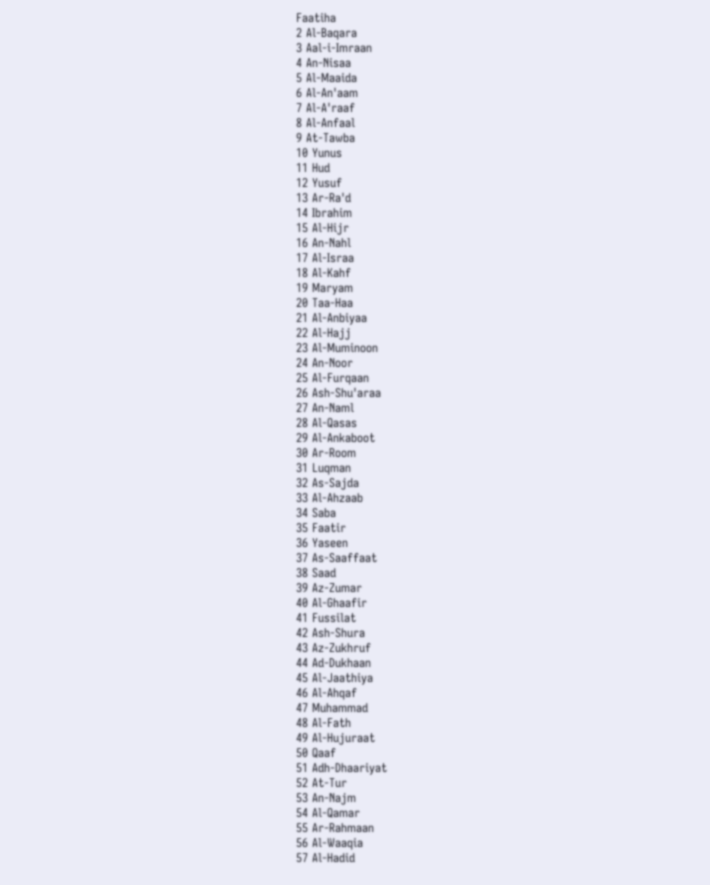Faatiha
2 Al-Baqara
3 Aal-i-Imraan
4 An-Nisaa
5 Al-Maaida
6 Al-An'aam
7 Al-A'raaf
8 Al-Anfaal
9 At-Tawba
10 Yunus
11 Hud
12 Yusuf
13 Ar-Ra'd
14 Ibrahim
15 Al-Hijr
16 An-Nahl
17 Al-Israa
18 Al-Kahf
19 Maryam
20 Taa-Haa
21 Al-Anbiyaa
22 Al-Hajj
23 Al-Muminoon
24 An-Noor
25 Al-Furqaan
26 Ash-Shu'araa
27 An-Naml
28 Al-Qasas
29 Al-Ankaboot
30 Ar-Room
31 Luqman
32 As-Sajda
33 Al-Ahzaab
34 Saba
35 Faatir
36 Yaseen
37 As-Saaffaat
38 Saad
39 Az-Zumar
40 Al-Ghaafir
41 Fussilat
42 Ash-Shura
43 Az-Zukhruf
44 Ad-Dukhaan
45 Al-Jaathiya
46 Al-Ahqaf
47 Muhammad
48 Al-Fath
49 Al-Hujuraat
50 Qaaf
51 Adh-Dhaariyat
52 At-Tur
53 An-Najm
54 Al-Qamar
55 Ar-Rahmaan
56 Al-Waaqia
57 Al-Hadid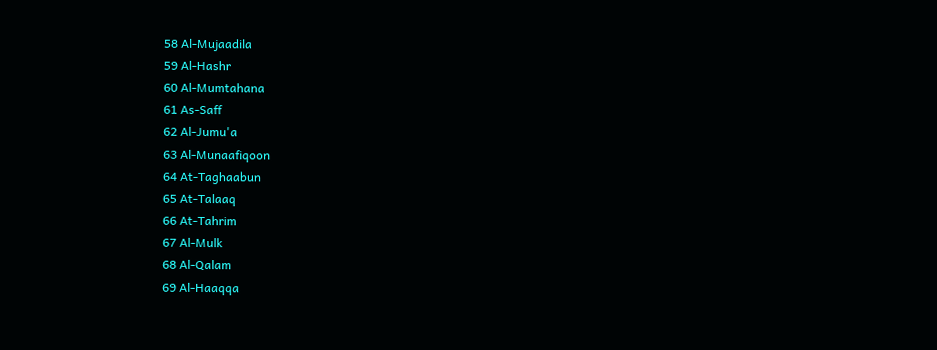58 Al-Mujaadila
59 Al-Hashr
60 Al-Mumtahana
61 As-Saff
62 Al-Jumu'a
63 Al-Munaafiqoon
64 At-Taghaabun
65 At-Talaaq
66 At-Tahrim
67 Al-Mulk
68 Al-Qalam
69 Al-Haaqqa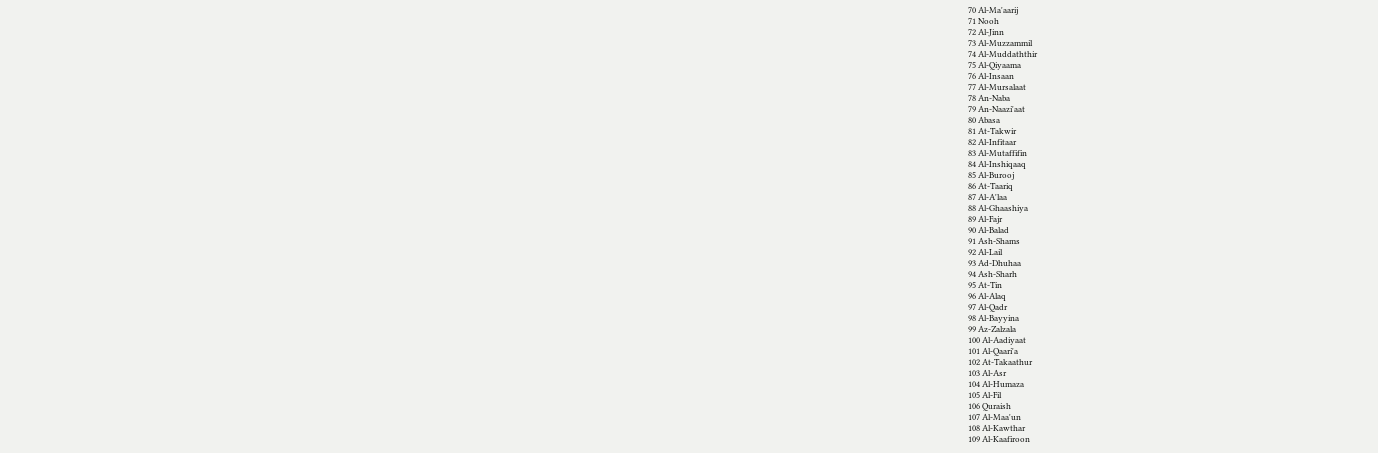70 Al-Ma'aarij
71 Nooh
72 Al-Jinn
73 Al-Muzzammil
74 Al-Muddaththir
75 Al-Qiyaama
76 Al-Insaan
77 Al-Mursalaat
78 An-Naba
79 An-Naazi'aat
80 Abasa
81 At-Takwir
82 Al-Infitaar
83 Al-Mutaffifin
84 Al-Inshiqaaq
85 Al-Burooj
86 At-Taariq
87 Al-A'laa
88 Al-Ghaashiya
89 Al-Fajr
90 Al-Balad
91 Ash-Shams
92 Al-Lail
93 Ad-Dhuhaa
94 Ash-Sharh
95 At-Tin
96 Al-Alaq
97 Al-Qadr
98 Al-Bayyina
99 Az-Zalzala
100 Al-Aadiyaat
101 Al-Qaari'a
102 At-Takaathur
103 Al-Asr
104 Al-Humaza
105 Al-Fil
106 Quraish
107 Al-Maa'un
108 Al-Kawthar
109 Al-Kaafiroon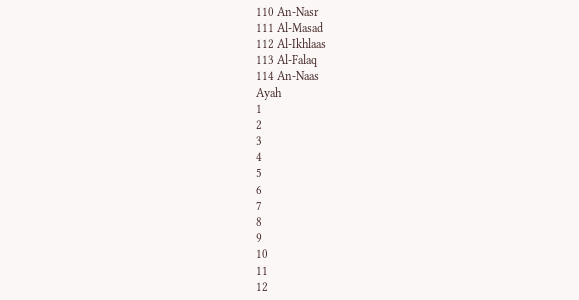110 An-Nasr
111 Al-Masad
112 Al-Ikhlaas
113 Al-Falaq
114 An-Naas
Ayah
1
2
3
4
5
6
7
8
9
10
11
12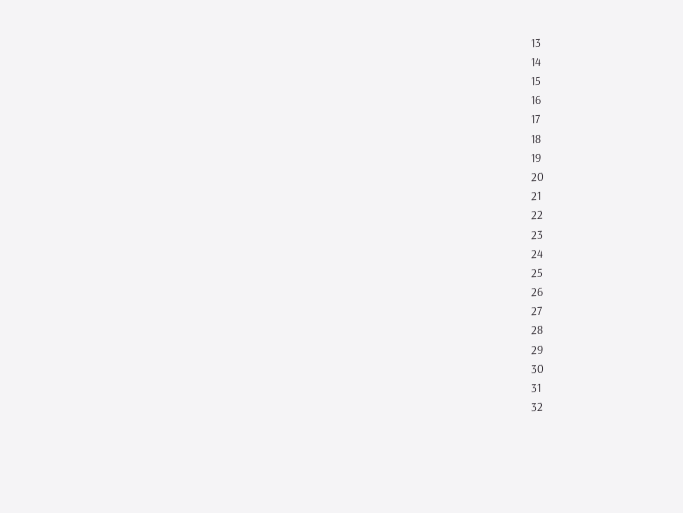13
14
15
16
17
18
19
20
21
22
23
24
25
26
27
28
29
30
31
32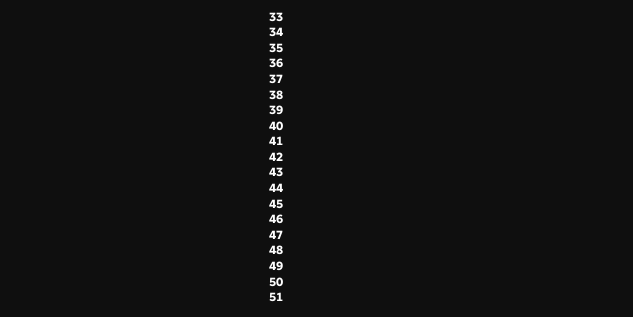33
34
35
36
37
38
39
40
41
42
43
44
45
46
47
48
49
50
51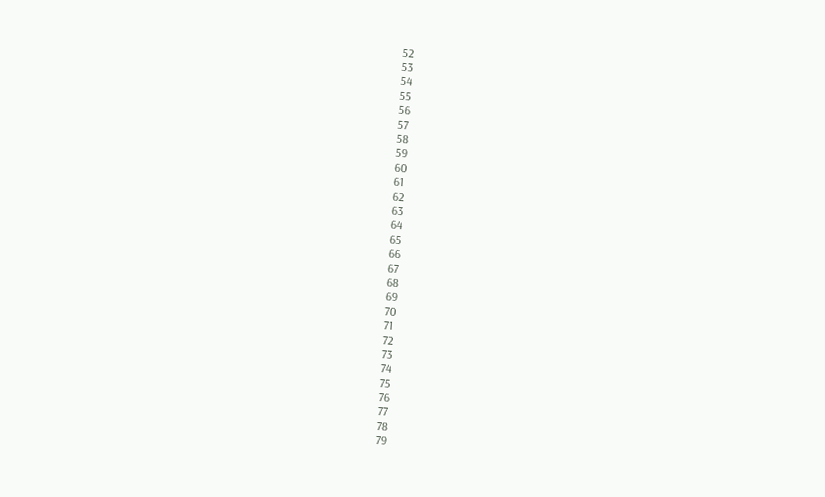52
53
54
55
56
57
58
59
60
61
62
63
64
65
66
67
68
69
70
71
72
73
74
75
76
77
78
79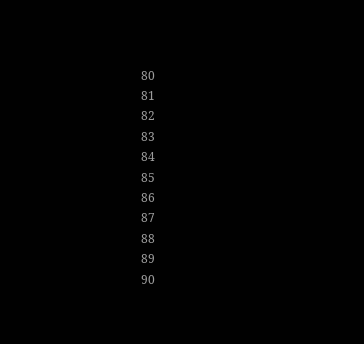80
81
82
83
84
85
86
87
88
89
90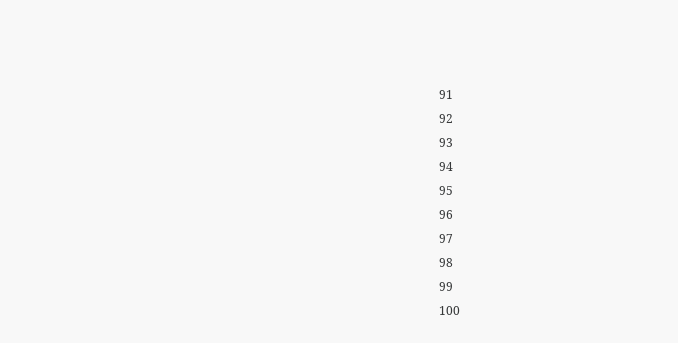91
92
93
94
95
96
97
98
99
100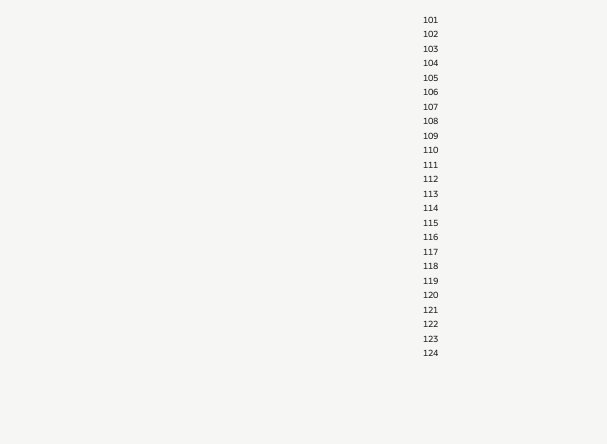101
102
103
104
105
106
107
108
109
110
111
112
113
114
115
116
117
118
119
120
121
122
123
124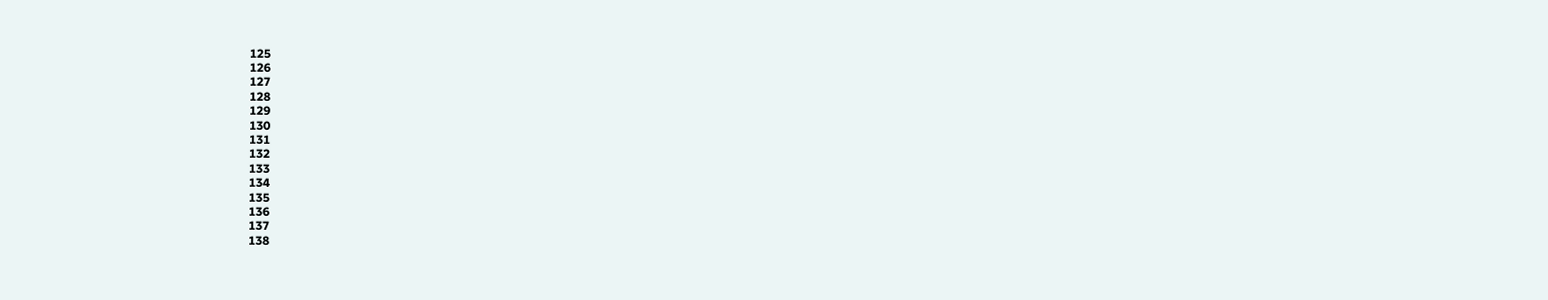125
126
127
128
129
130
131
132
133
134
135
136
137
138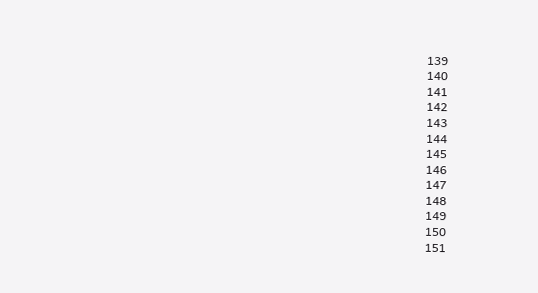139
140
141
142
143
144
145
146
147
148
149
150
151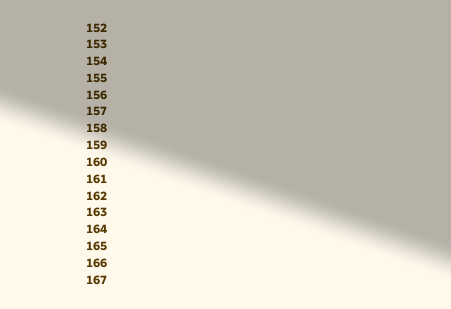152
153
154
155
156
157
158
159
160
161
162
163
164
165
166
167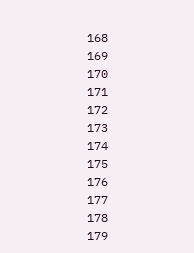168
169
170
171
172
173
174
175
176
177
178
179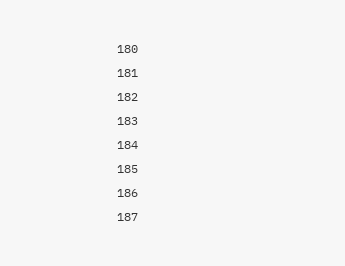180
181
182
183
184
185
186
187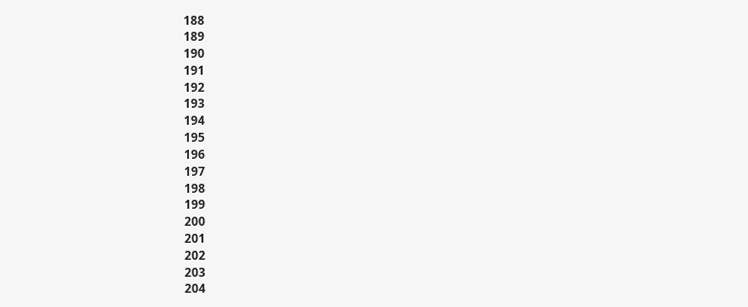188
189
190
191
192
193
194
195
196
197
198
199
200
201
202
203
204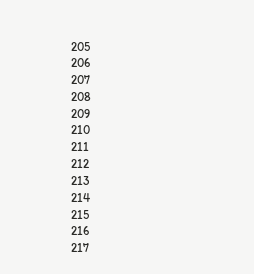205
206
207
208
209
210
211
212
213
214
215
216
217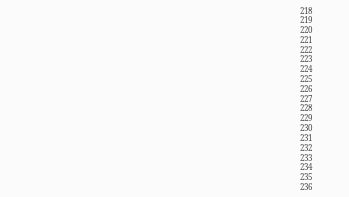218
219
220
221
222
223
224
225
226
227
228
229
230
231
232
233
234
235
236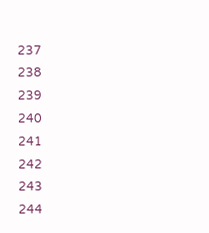237
238
239
240
241
242
243
244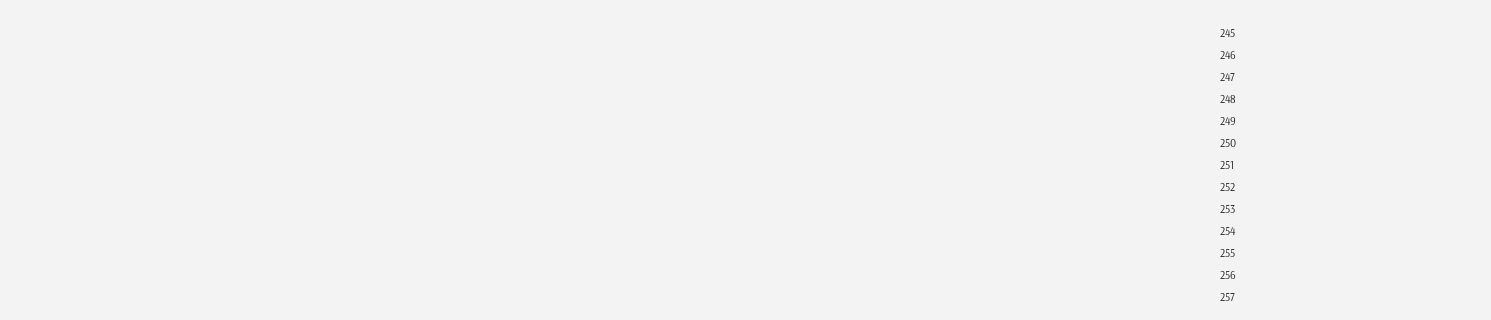245
246
247
248
249
250
251
252
253
254
255
256
257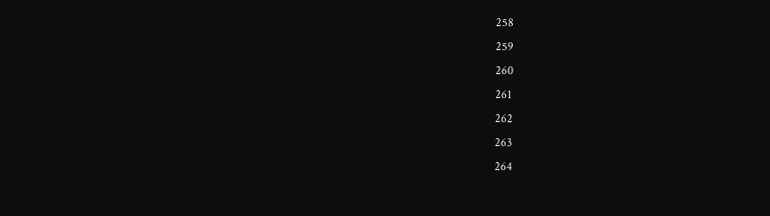258
259
260
261
262
263
264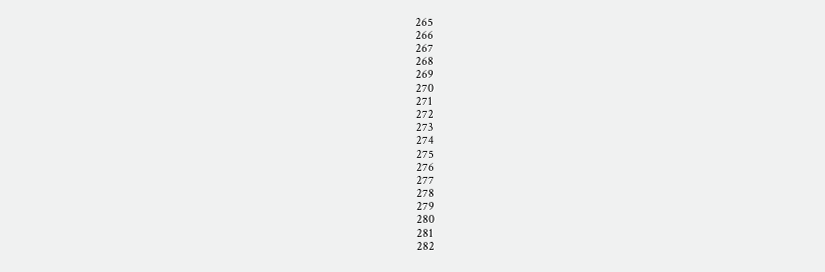265
266
267
268
269
270
271
272
273
274
275
276
277
278
279
280
281
282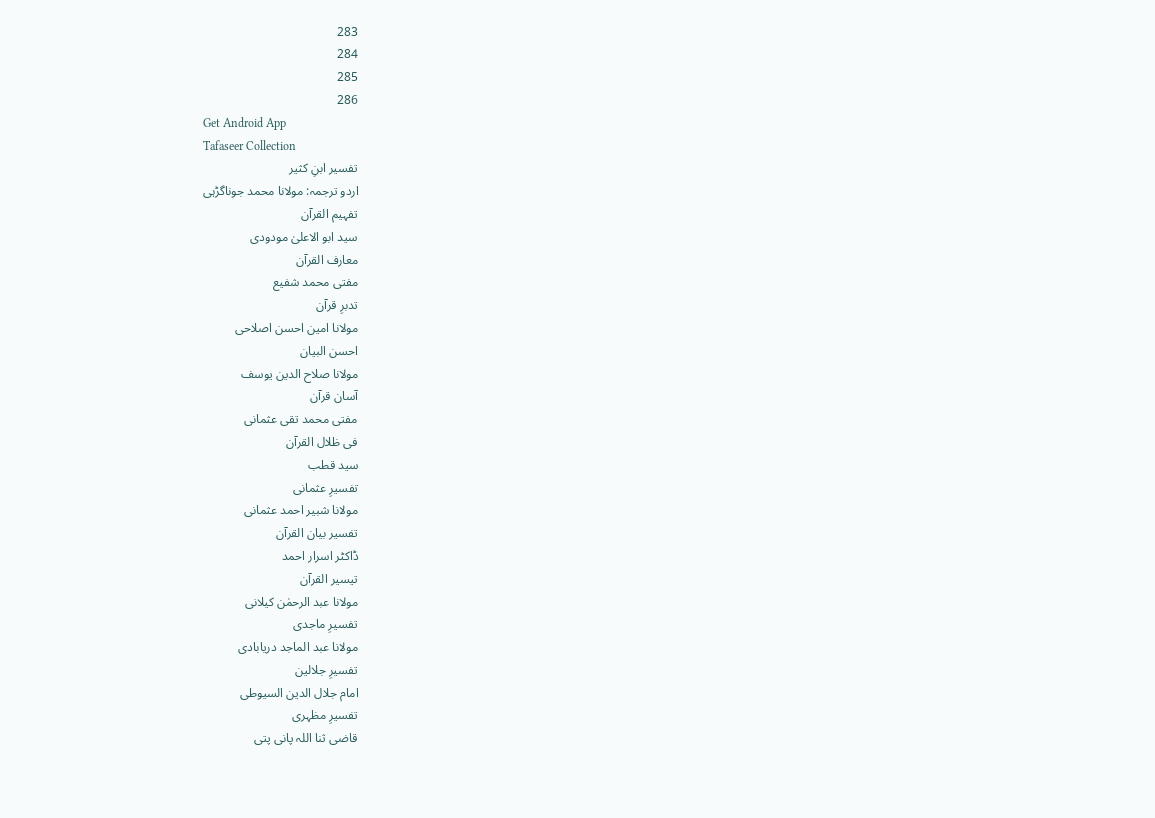283
284
285
286
Get Android App
Tafaseer Collection
تفسیر ابنِ کثیر
اردو ترجمہ: مولانا محمد جوناگڑہی
تفہیم القرآن
سید ابو الاعلیٰ مودودی
معارف القرآن
مفتی محمد شفیع
تدبرِ قرآن
مولانا امین احسن اصلاحی
احسن البیان
مولانا صلاح الدین یوسف
آسان قرآن
مفتی محمد تقی عثمانی
فی ظلال القرآن
سید قطب
تفسیرِ عثمانی
مولانا شبیر احمد عثمانی
تفسیر بیان القرآن
ڈاکٹر اسرار احمد
تیسیر القرآن
مولانا عبد الرحمٰن کیلانی
تفسیرِ ماجدی
مولانا عبد الماجد دریابادی
تفسیرِ جلالین
امام جلال الدین السیوطی
تفسیرِ مظہری
قاضی ثنا اللہ پانی پتی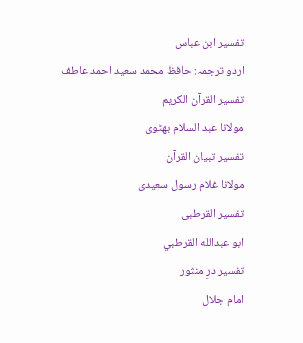تفسیر ابن عباس
اردو ترجمہ: حافظ محمد سعید احمد عاطف
تفسیر القرآن الکریم
مولانا عبد السلام بھٹوی
تفسیر تبیان القرآن
مولانا غلام رسول سعیدی
تفسیر القرطبی
ابو عبدالله القرطبي
تفسیر درِ منثور
امام جلال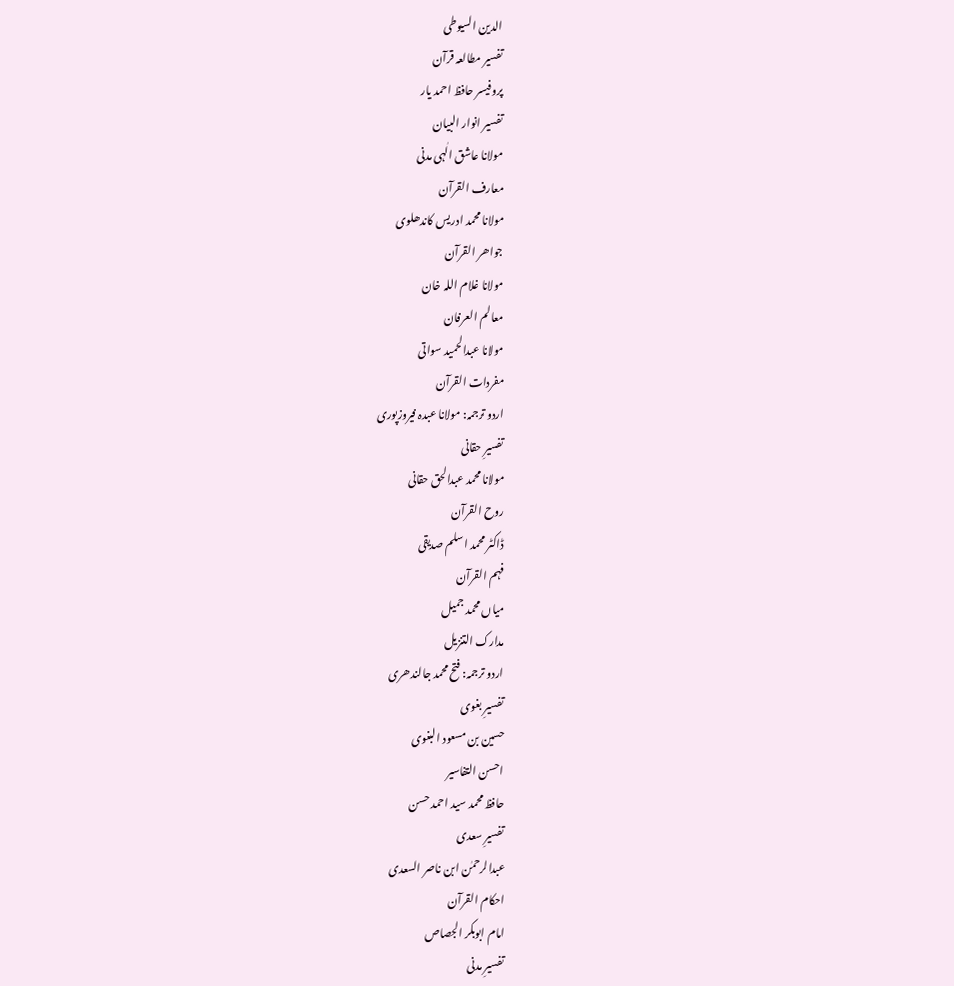الدین السیوطی
تفسیر مطالعہ قرآن
پروفیسر حافظ احمد یار
تفسیر انوار البیان
مولانا عاشق الٰہی مدنی
معارف القرآن
مولانا محمد ادریس کاندھلوی
جواھر القرآن
مولانا غلام اللہ خان
معالم العرفان
مولانا عبدالحمید سواتی
مفردات القرآن
اردو ترجمہ: مولانا عبدہ فیروزپوری
تفسیرِ حقانی
مولانا محمد عبدالحق حقانی
روح القرآن
ڈاکٹر محمد اسلم صدیقی
فہم القرآن
میاں محمد جمیل
مدارک التنزیل
اردو ترجمہ: فتح محمد جالندھری
تفسیرِ بغوی
حسین بن مسعود البغوی
احسن التفاسیر
حافظ محمد سید احمد حسن
تفسیرِ سعدی
عبدالرحمٰن ابن ناصر السعدی
احکام القرآن
امام ابوبکر الجصاص
تفسیرِ مدنی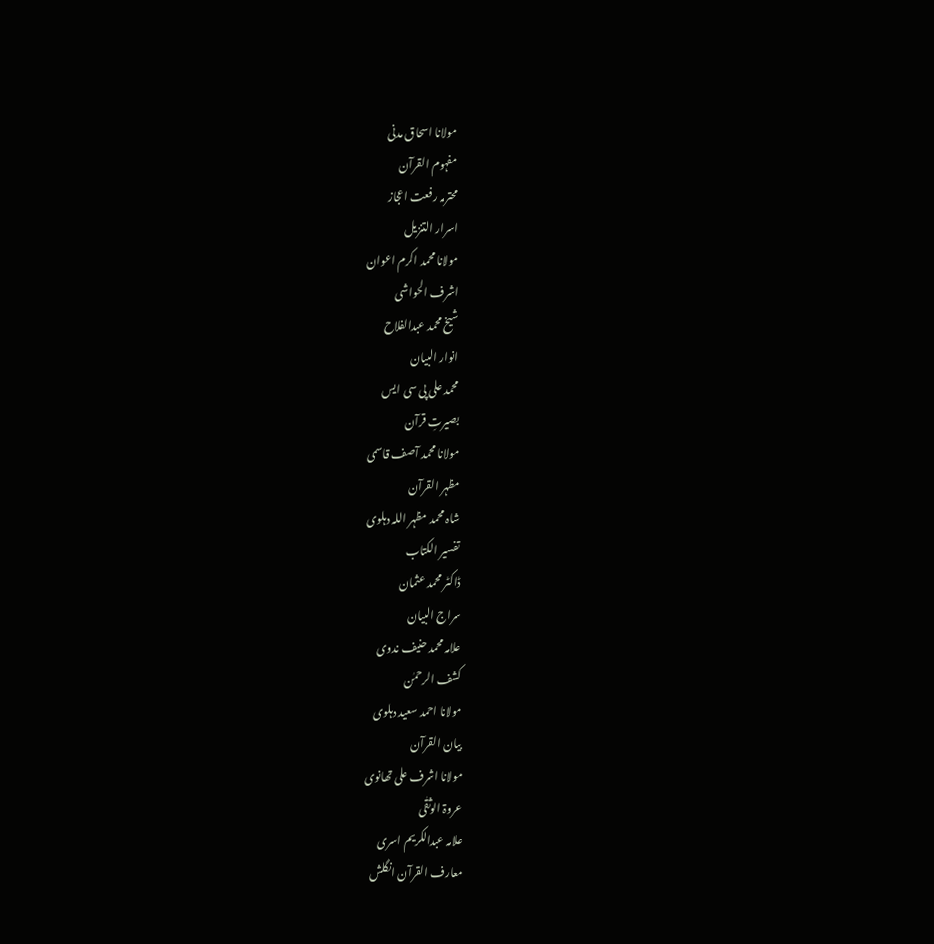مولانا اسحاق مدنی
مفہوم القرآن
محترمہ رفعت اعجاز
اسرار التنزیل
مولانا محمد اکرم اعوان
اشرف الحواشی
شیخ محمد عبدالفلاح
انوار البیان
محمد علی پی سی ایس
بصیرتِ قرآن
مولانا محمد آصف قاسمی
مظہر القرآن
شاہ محمد مظہر اللہ دہلوی
تفسیر الکتاب
ڈاکٹر محمد عثمان
سراج البیان
علامہ محمد حنیف ندوی
کشف الرحمٰن
مولانا احمد سعید دہلوی
بیان القرآن
مولانا اشرف علی تھانوی
عروۃ الوثقٰی
علامہ عبدالکریم اسری
معارف القرآن انگلش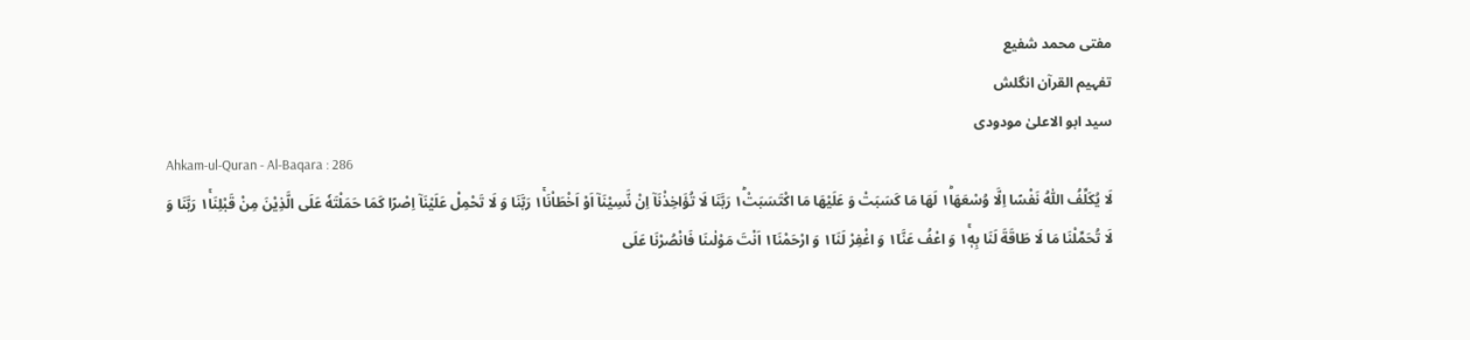مفتی محمد شفیع
تفہیم القرآن انگلش
سید ابو الاعلیٰ مودودی
Ahkam-ul-Quran - Al-Baqara : 286
لَا یُكَلِّفُ اللّٰهُ نَفْسًا اِلَّا وُسْعَهَا١ؕ لَهَا مَا كَسَبَتْ وَ عَلَیْهَا مَا اكْتَسَبَتْ١ؕ رَبَّنَا لَا تُؤَاخِذْنَاۤ اِنْ نَّسِیْنَاۤ اَوْ اَخْطَاْنَا١ۚ رَبَّنَا وَ لَا تَحْمِلْ عَلَیْنَاۤ اِصْرًا كَمَا حَمَلْتَهٗ عَلَى الَّذِیْنَ مِنْ قَبْلِنَا١ۚ رَبَّنَا وَ لَا تُحَمِّلْنَا مَا لَا طَاقَةَ لَنَا بِهٖ١ۚ وَ اعْفُ عَنَّا١ٙ وَ اغْفِرْ لَنَا١ٙ وَ ارْحَمْنَا١ٙ اَنْتَ مَوْلٰىنَا فَانْصُرْنَا عَلَى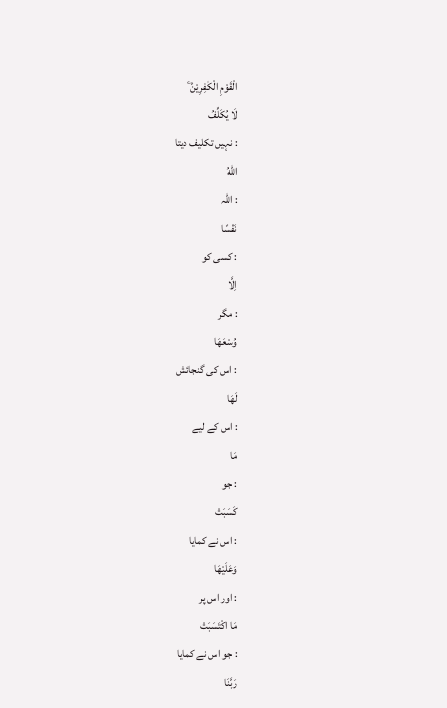الْقَوْمِ الْكٰفِرِیْنَ۠ ۧ
لَا يُكَلِّفُ
: نہیں تکلیف دیتا
اللّٰهُ
: اللہ
نَفْسًا
: کسی کو
اِلَّا
: مگر
وُسْعَهَا
: اس کی گنجائش
لَهَا
: اس کے لیے
مَا
: جو
كَسَبَتْ
: اس نے کمایا
وَعَلَيْهَا
: اور اس پر
مَا اكْتَسَبَتْ
: جو اس نے کمایا
رَبَّنَا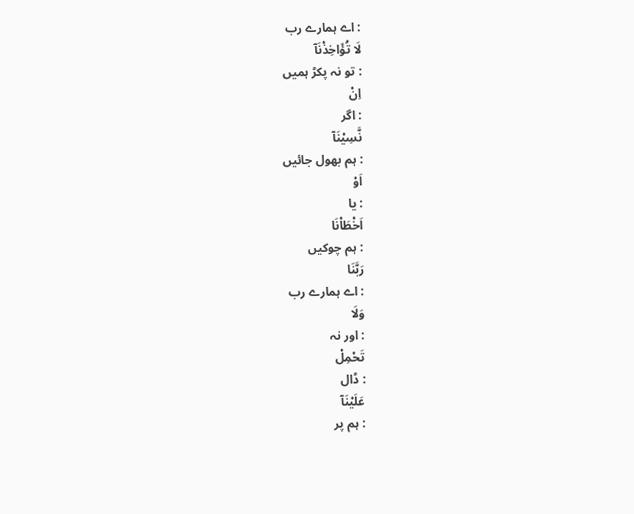: اے ہمارے رب
لَا تُؤَاخِذْنَآ
: تو نہ پکڑ ہمیں
اِنْ
: اگر
نَّسِيْنَآ
: ہم بھول جائیں
اَوْ
: یا
اَخْطَاْنَا
: ہم چوکیں
رَبَّنَا
: اے ہمارے رب
وَلَا
: اور نہ
تَحْمِلْ
: ڈال
عَلَيْنَآ
: ہم پر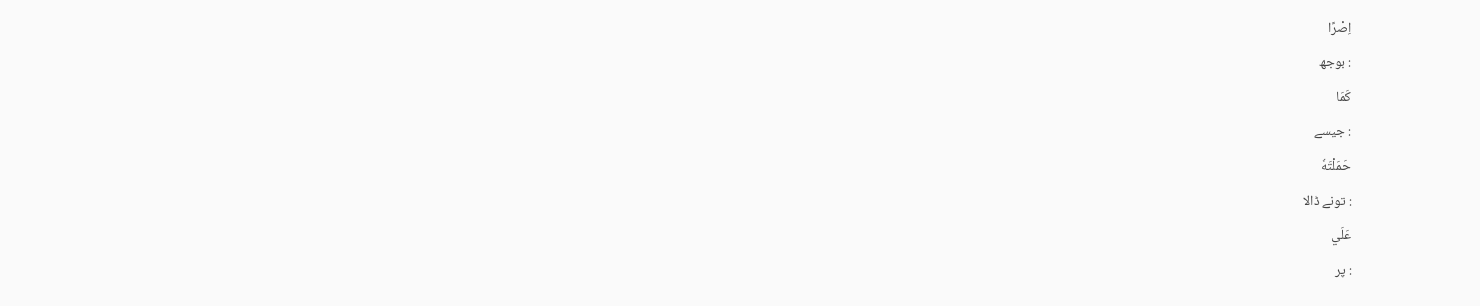اِصْرًا
: بوجھ
كَمَا
: جیسے
حَمَلْتَهٗ
: تونے ڈالا
عَلَي
: پر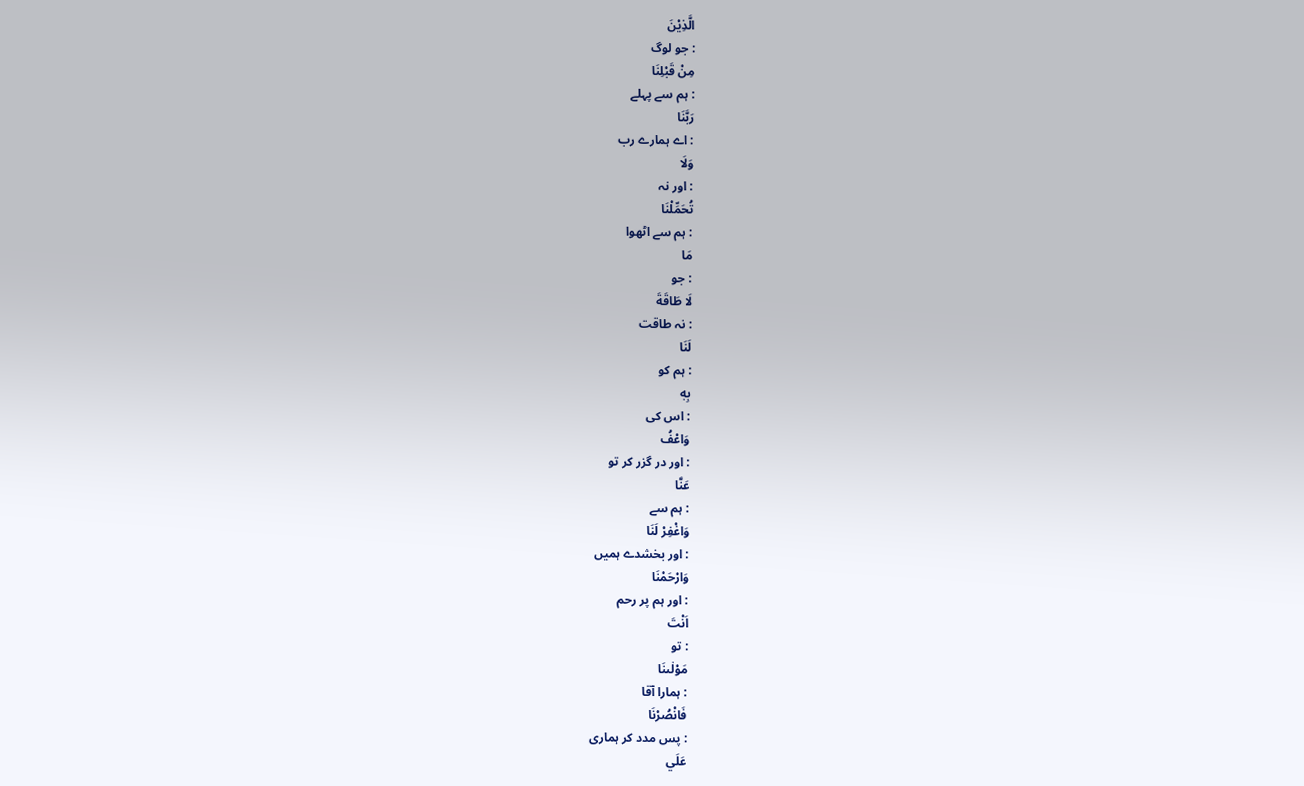الَّذِيْنَ
: جو لوگ
مِنْ قَبْلِنَا
: ہم سے پہلے
رَبَّنَا
: اے ہمارے رب
وَلَا
: اور نہ
تُحَمِّلْنَا
: ہم سے اٹھوا
مَا
: جو
لَا طَاقَةَ
: نہ طاقت
لَنَا
: ہم کو
بِهٖ
: اس کی
وَاعْفُ
: اور در گزر کر تو
عَنَّا
: ہم سے
وَاغْفِرْ لَنَا
: اور بخشدے ہمیں
وَارْحَمْنَا
: اور ہم پر رحم
اَنْتَ
: تو
مَوْلٰىنَا
: ہمارا آقا
فَانْصُرْنَا
: پس مدد کر ہماری
عَلَي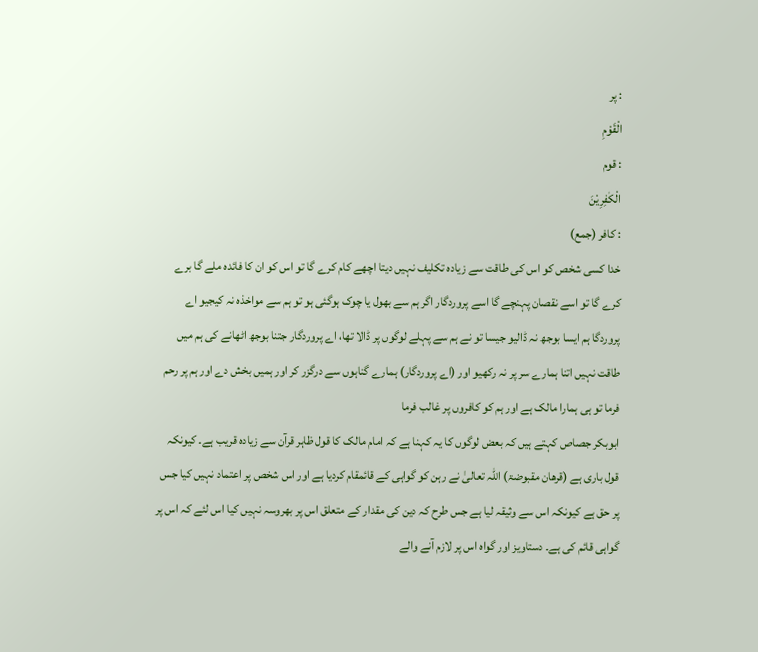: پر
الْقَوْمِ
: قوم
الْكٰفِرِيْنَ
: کافر (جمع)
خدا کسی شخص کو اس کی طاقت سے زیادہ تکلیف نہیں دیتا اچھے کام کرے گا تو اس کو ان کا فائدہ ملے گا برے کرے گا تو اسے نقصان پہنچے گا اسے پروردگار اگر ہم سے بھول یا چوک ہوگئی ہو تو ہم سے مواخذہ نہ کیجیو اے پروردگا ہم ایسا بوجھ نہ ڈالیو جیسا تو نے ہم سے پہلے لوگوں پر ڈالا تھا، اے پروردگار جتنا بوجھ اٹھانے کی ہم میں طاقت نہیں اتنا ہمارے سر پر نہ رکھیو اور (اے پروردگار) ہمارے گناہوں سے درگزر کر اور ہمیں بخش دے اور ہم پر رحم فرما تو ہی ہمارا مالک ہے اور ہم کو کافروں پر غالب فرما
ابوبکر جصاص کہتے ہیں کہ بعض لوگوں کا یہ کہنا ہے کہ امام مالک کا قول ظاہر قرآن سے زیادہ قریب ہے۔ کیونکہ قول باری ہے (قرھان مقبوضۃ) اللہ تعالیٰ نے رہن کو گواہی کے قائمقام کردیا ہے اور اس شخص پر اعتماد نہیں کیا جس پر حق ہے کیونکہ اس سے وثیقہ لیا ہے جس طرح کہ دین کی مقدار کے متعلق اس پر بھروسہ نہیں کیا اس لئے کہ اس پر گواہی قائم کی ہے۔ دستاویز اور گواہ اس پر لازم آنے والے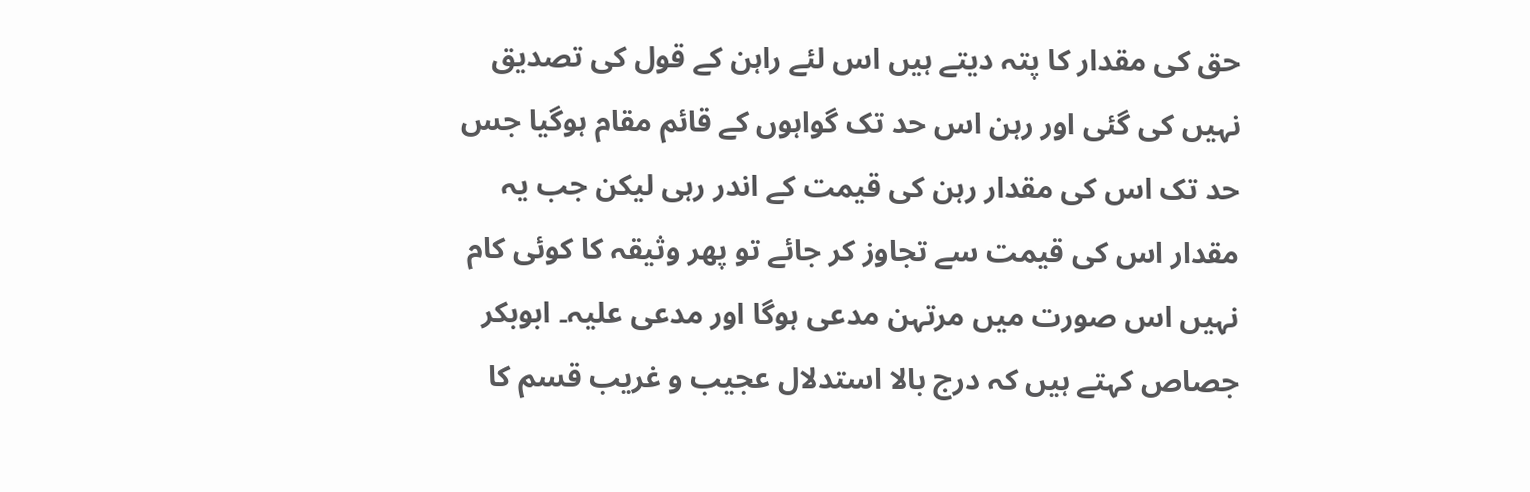حق کی مقدار کا پتہ دیتے ہیں اس لئے راہن کے قول کی تصدیق نہیں کی گئی اور رہن اس حد تک گواہوں کے قائم مقام ہوگیا جس حد تک اس کی مقدار رہن کی قیمت کے اندر رہی لیکن جب یہ مقدار اس کی قیمت سے تجاوز کر جائے تو پھر وثیقہ کا کوئی کام نہیں اس صورت میں مرتہن مدعی ہوگا اور مدعی علیہ۔ ابوبکر جصاص کہتے ہیں کہ درج بالا استدلال عجیب و غریب قسم کا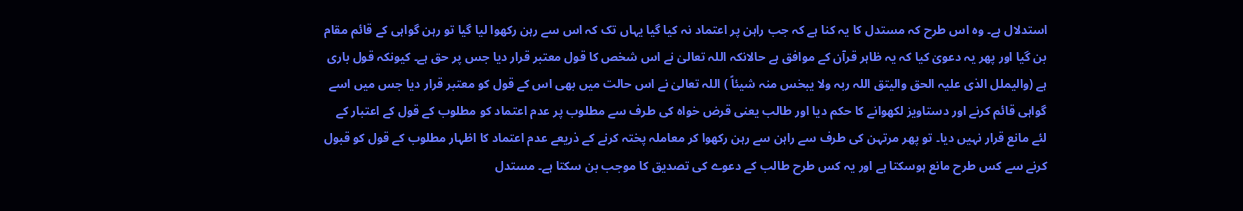استدلال ہے۔ وہ اس طرح کہ مستدل کا یہ کنا ہے کہ جب راہن پر اعتماد نہ کیا گیا یہاں تک کہ اس سے رہن رکھوا لیا گیا تو رہن گواہی کے قائم مقام بن گیا اور پھر یہ دعویٰ کیا کہ یہ ظاہر قرآن کے موافق ہے حالانکہ اللہ تعالیٰ نے اس شخص کا قول معتبر قرار دیا جس پر حق ہے۔ کیونکہ قول باری ہے (والیملل الذی علیہ الحق والیتق اللہ ربہ ولا یبخس منہ شیئاً ) اللہ تعالیٰ نے اس حالت میں بھی اس کے قول کو معتبر قرار دیا جس میں اسے گواہی قائم کرنے اور دستاویز لکھوانے کا حکم دیا اور طالب یعنی قرض خواہ کی طرف سے مطلوب پر عدم اعتماد کو مطلوب کے قول کے اعتبار کے لئے مانع قرار نہیں دیا۔ تو پھر مرتہن کی طرف سے راہن سے رہن رکھوا کر معاملہ پختہ کرنے کے ذریعے عدم اعتماد کا اظہار مطلوب کے قول کو قبول کرنے سے کس طرح مانع ہوسکتا ہے اور یہ کس طرح طالب کے دعوے کی تصدیق کا موجب بن سکتا ہے۔ مستدل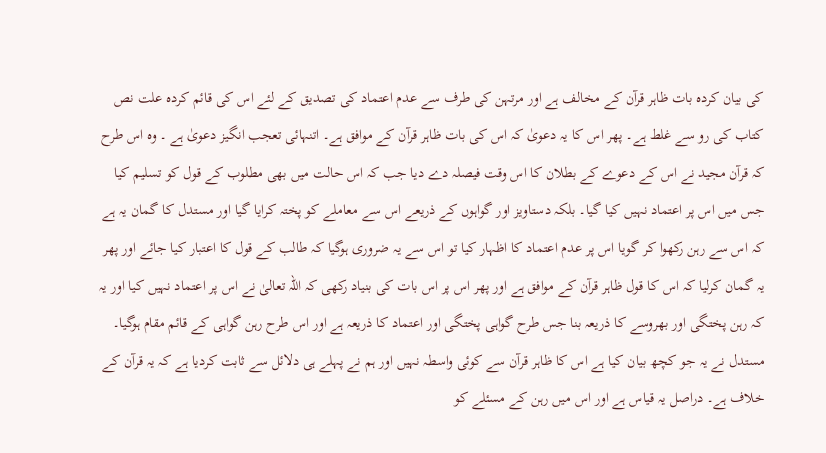کی بیان کردہ بات ظاہر قرآن کے مخالف ہے اور مرتہن کی طرف سے عدم اعتماد کی تصدیق کے لئے اس کی قائم کردہ علت نص کتاب کی رو سے غلط ہے۔ پھر اس کا یہ دعویٰ کہ اس کی بات ظاہر قرآن کے موافق ہے۔ اتنہائی تعجب انگیز دعویٰ ہے ۔ وہ اس طرح کہ قرآن مجید نے اس کے دعوے کے بطلان کا اس وقت فیصلہ دے دیا جب کہ اس حالت میں بھی مطلوب کے قول کو تسلیم کیا جس میں اس پر اعتماد نہیں کیا گیا۔ بلکہ دستاویز اور گواہوں کے ذریعے اس سے معاملے کو پختہ کرایا گیا اور مستدل کا گمان یہ ہے کہ اس سے رہن رکھوا کر گویا اس پر عدم اعتماد کا اظہار کیا تو اس سے یہ ضروری ہوگیا کہ طالب کے قول کا اعتبار کیا جائے اور پھر یہ گمان کرلیا کہ اس کا قول ظاہر قرآن کے موافق ہے اور پھر اس پر اس بات کی بنیاد رکھی کہ اللہ تعالیٰ نے اس پر اعتماد نہیں کیا اور یہ کہ رہن پختگی اور بھروسے کا ذریعہ بنا جس طرح گواہی پختگی اور اعتماد کا ذریعہ ہے اور اس طرح رہن گواہی کے قائم مقام ہوگیا۔ مستدل نے یہ جو کچھ بیان کیا ہے اس کا ظاہر قرآن سے کوئی واسطہ نہیں اور ہم نے پہلے ہی دلائل سے ثابت کردیا ہے کہ یہ قرآن کے خلاف ہے۔ دراصل یہ قیاس ہے اور اس میں رہن کے مسئلے کو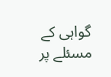گواہی کے مسئلے پر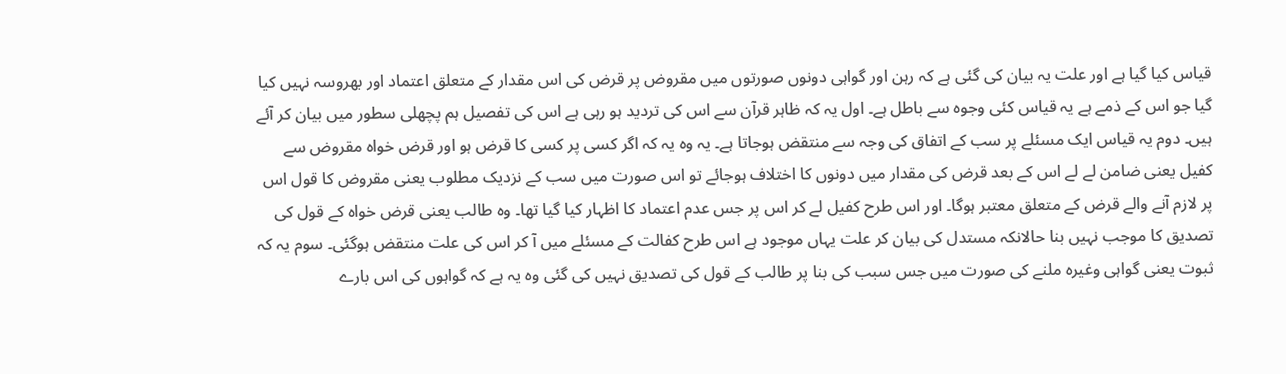قیاس کیا گیا ہے اور علت یہ بیان کی گئی ہے کہ رہن اور گواہی دونوں صورتوں میں مقروض پر قرض کی اس مقدار کے متعلق اعتماد اور بھروسہ نہیں کیا گیا جو اس کے ذمے ہے یہ قیاس کئی وجوہ سے باطل ہے۔ اول یہ کہ ظاہر قرآن سے اس کی تردید ہو رہی ہے اس کی تفصیل ہم پچھلی سطور میں بیان کر آئے ہیں۔ دوم یہ قیاس ایک مسئلے پر سب کے اتفاق کی وجہ سے منتقض ہوجاتا ہے۔ یہ وہ یہ کہ اگر کسی پر کسی کا قرض ہو اور قرض خواہ مقروض سے کفیل یعنی ضامن لے لے اس کے بعد قرض کی مقدار میں دونوں کا اختلاف ہوجائے تو اس صورت میں سب کے نزدیک مطلوب یعنی مقروض کا قول اس پر لازم آنے والے قرض کے متعلق معتبر ہوگا۔ اور اس طرح کفیل لے کر اس پر جس عدم اعتماد کا اظہار کیا گیا تھا۔ وہ طالب یعنی قرض خواہ کے قول کی تصدیق کا موجب نہیں بنا حالانکہ مستدل کی بیان کر علت یہاں موجود ہے اس طرح کفالت کے مسئلے میں آ کر اس کی علت منتقض ہوگئی۔ سوم یہ کہ ثبوت یعنی گواہی وغیرہ ملنے کی صورت میں جس سبب کی بنا پر طالب کے قول کی تصدیق نہیں کی گئی وہ یہ ہے کہ گواہوں کی اس بارے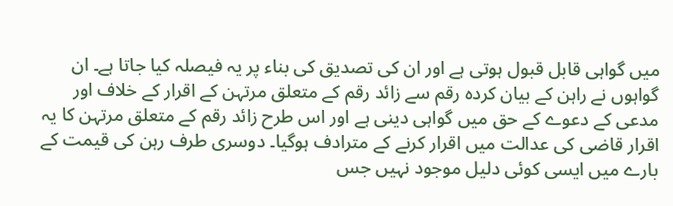میں گواہی قابل قبول ہوتی ہے اور ان کی تصدیق کی بناء پر یہ فیصلہ کیا جاتا ہے۔ ان گواہوں نے راہن کے بیان کردہ رقم سے زائد رقم کے متعلق مرتہن کے اقرار کے خلاف اور مدعی کے دعوے کے حق میں گواہی دینی ہے اور اس طرح زائد رقم کے متعلق مرتہن کا یہ اقرار قاضی کی عدالت میں اقرار کرنے کے مترادف ہوگیا۔ دوسری طرف رہن کی قیمت کے بارے میں ایسی کوئی دلیل موجود نہیں جس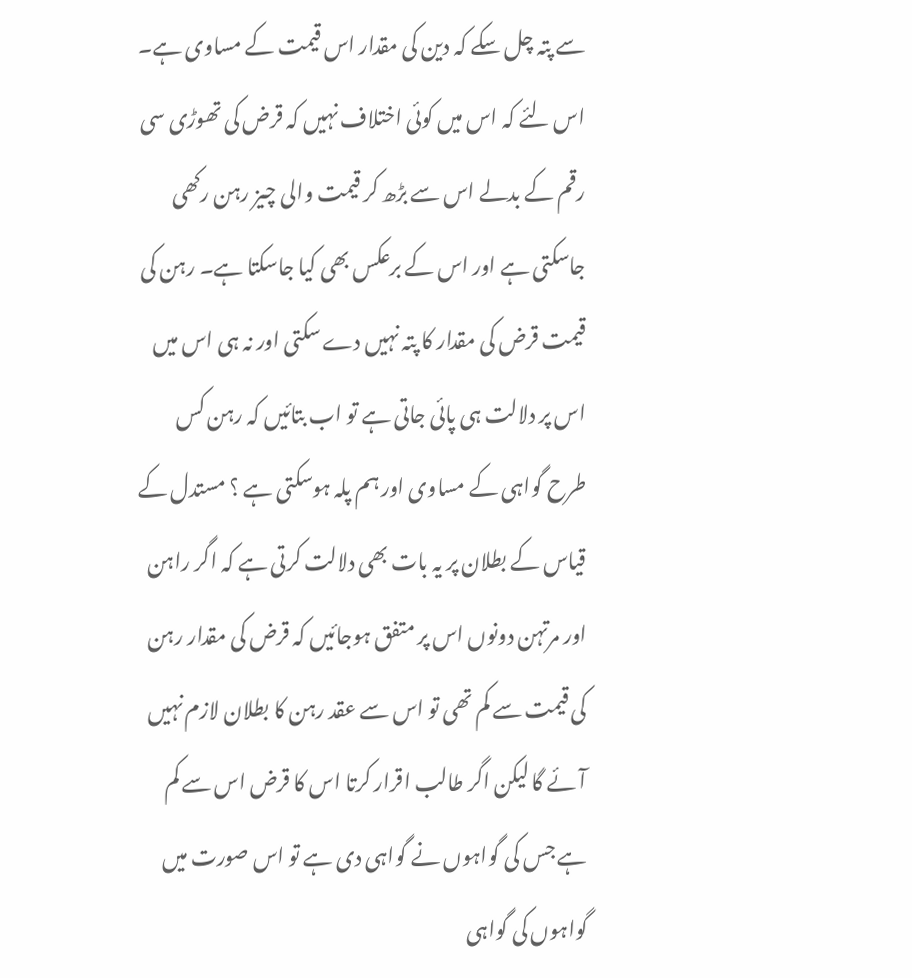سے پتہ چل سکے کہ دین کی مقدار اس قیمت کے مساوی ہے۔ اس لئے کہ اس میں کوئی اختلاف نہیں کہ قرض کی تھوڑی سی رقم کے بدلے اس سے بڑھ کر قیمت والی چیز رہن رکھی جاسکتی ہے اور اس کے برعکس بھی کیا جاسکتا ہے۔ رہن کی قیمت قرض کی مقدار کا پتہ نہیں دے سکتی اور نہ ہی اس میں اس پر دلالت ہی پائی جاتی ہے تو اب بتائیں کہ رہن کس طرح گواہی کے مساوی اور ہم پلہ ہوسکتی ہے ؟ مستدل کے قیاس کے بطلان پر یہ بات بھی دلالت کرتی ہے کہ اگر راہن اور مرتہن دونوں اس پر متفق ہوجائیں کہ قرض کی مقدار رہن کی قیمت سے کم تھی تو اس سے عقد رہن کا بطلان لازم نہیں آئے گا لیکن اگر طالب اقرار کرتا اس کا قرض اس سے کم ہے جس کی گواہوں نے گواہی دی ہے تو اس صورت میں گواہوں کی گواہی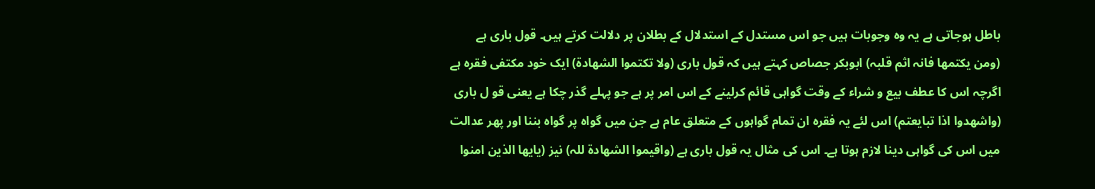باطل ہوجاتی ہے یہ وہ وجوبات ہیں جو اس مستدل کے استدلال کے بطلان پر دلالت کرتے ہیں۔ قول باری ہے (ومن یکتمھا فانہ اثم قلبہ) ابوبکر جصاص کہتے ہیں کہ قول باری (ولا تکتموا الشھادۃ) ایک خود مکتفی فقرہ ہے اگرچہ اس کا عطف بیع و شراء کے وقت گواہی قائم کرلینے کے اس امر پر ہے جو پہلے گذر چکا ہے یعنی قو ل باری (واشھدوا اذا تبایعتم) اس لئے یہ فقرہ ان تمام گواہوں کے متعلق عام ہے جن میں گواہ پر گواہ بننا اور پھر عدالت میں اس کی گواہی دینا لازم ہوتا ہے۔ اس کی مثال یہ قول باری ہے (واقیموا الشھادۃ للہ) نیز (یایھا الذین امنوا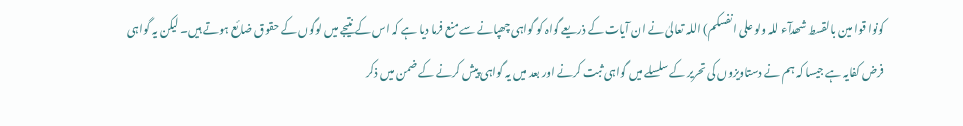کونوا قوا مین بالقسط شھدآء للہ ولو علی انفسکم) اللہ تعالیٰ نے ان آیات کے ذریعے گواہ کو گواہی چھپانے سے منع فرما دیا ہے کہ اس کے نتیجے میں لوگوں کے حقوق ضائع ہوتے ہیں۔ لیکن یہ گواہی فرض کفایہ ہے جیسا کہ ہم نے دستاویزوں کی تحریر کے سلسلے میں گواہی ثبت کرنے اور بعد میں یہ گواہی پیش کرنے کے ضمن میں ذکر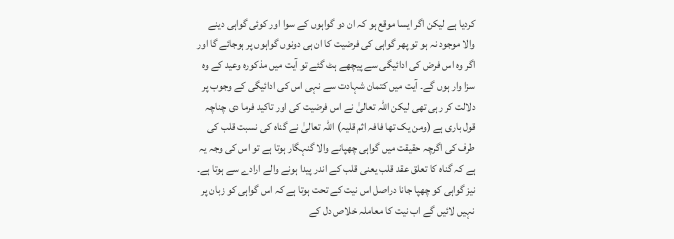کردیا ہے لیکن اگر ایسا موقع ہو کہ ان دو گواہوں کے سوا اور کوئی گواہی دینے والا موجود نہ ہو تو پھر گواہی کی فرضیت کا ان ہی دونوں گواہوں پر ہوجائے گا اور اگر وہ اس فرض کی ادائیگی سے پیچھے ہٹ گئے تو آیت میں مذکورہ وعید کے وہ سزا وار ہوں گے۔ آیت میں کتمان شہادت سے نہی اس کی ادائیگی کے وجوب پر دلالت کر رہی تھی لیکن اللہ تعالیٰ نے اس فرضیت کی اور تاکید فرما دی چناچہ قول باری ہے (ومن یک تھا فافہ اثم قلیہ) اللہ تعالیٰ نے گناہ کی نسبت قلب کی طرف کی اگرچہ حقیقت میں گواہی چھپانے والا گنہگار ہوتا ہے تو اس کی وجہ یہ ہے کہ گناہ کا تعلق عقد قلب یعنی قلب کے اندر پیدا ہونے والے ارادے سے ہوتا ہے۔ نیز گواہی کو چھپا جانا دراصل اس نیت کے تحت ہوتا ہے کہ اس گواہی کو زبان پر نہیں لائیں گے اب نیت کا معاملہ خلاص دل کے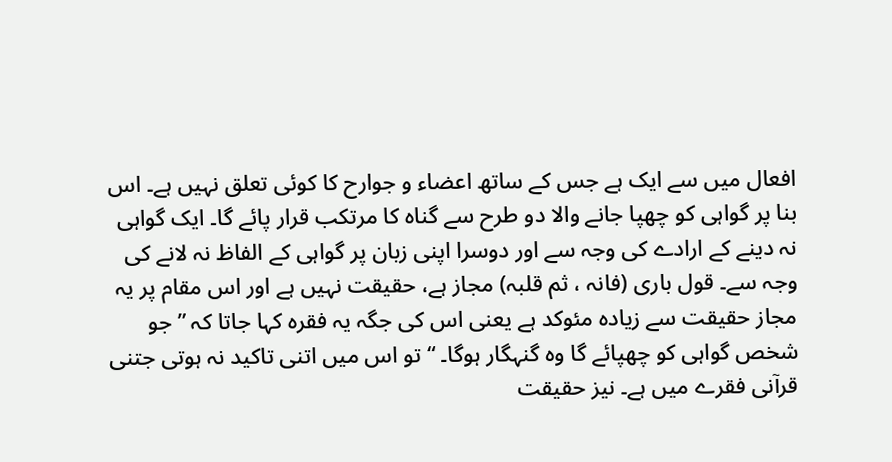افعال میں سے ایک ہے جس کے ساتھ اعضاء و جوارح کا کوئی تعلق نہیں ہے۔ اس بنا پر گواہی کو چھپا جانے والا دو طرح سے گناہ کا مرتکب قرار پائے گا۔ ایک گواہی نہ دینے کے ارادے کی وجہ سے اور دوسرا اپنی زبان پر گواہی کے الفاظ نہ لانے کی وجہ سے۔ قول باری (فانہ ، ثم قلبہ) مجاز ہے، حقیقت نہیں ہے اور اس مقام پر یہ مجاز حقیقت سے زیادہ مئوکد ہے یعنی اس کی جگہ یہ فقرہ کہا جاتا کہ ” جو شخص گواہی کو چھپائے گا وہ گنہگار ہوگا۔ “ تو اس میں اتنی تاکید نہ ہوتی جتنی قرآنی فقرے میں ہے۔ نیز حقیقت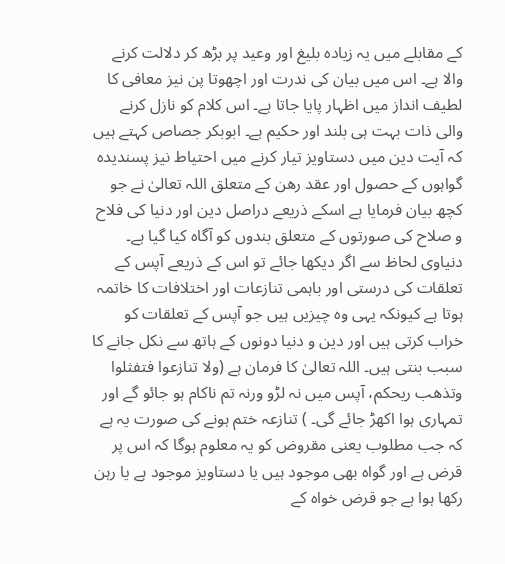کے مقابلے میں یہ زیادہ بلیغ اور وعید پر بڑھ کر دلالت کرنے والا ہے۔ اس میں بیان کی ندرت اور اچھوتا پن نیز معافی کا لطیف انداز میں اظہار پایا جاتا ہے۔ اس کلام کو نازل کرنے والی ذات بہت ہی بلند اور حکیم ہے۔ ابوبکر جصاص کہتے ہیں کہ آیت دین میں دستاویز تیار کرنے میں احتیاط نیز پسندیدہ گواہوں کے حصول اور عقد رھن کے متعلق اللہ تعالیٰ نے جو کچھ بیان فرمایا ہے اسکے ذریعے دراصل دین اور دنیا کی فلاح و صلاح کی صورتوں کے متعلق بندوں کو آگاہ کیا گیا ہے۔ دنیاوی لحاظ سے اگر دیکھا جائے تو اس کے ذریعے آپس کے تعلقات کی درستی اور باہمی تنازعات اور اختلافات کا خاتمہ ہوتا ہے کیونکہ یہی وہ چیزیں ہیں جو آپس کے تعلقات کو خراب کرتی ہیں اور دین و دنیا دونوں کے ہاتھ سے نکل جانے کا سبب بنتی ہیں۔ اللہ تعالیٰ کا فرمان ہے (ولا تنازعوا فتفثلوا وتذھب ریحکم، آپس میں نہ لڑو ورنہ تم ناکام ہو جائو گے اور تمہاری ہوا اکھڑ جائے گی۔ ) تنازعہ ختم ہونے کی صورت یہ ہے کہ جب مطلوب یعنی مقروض کو یہ معلوم ہوگا کہ اس پر قرض ہے اور گواہ بھی موجود ہیں یا دستاویز موجود ہے یا رہن رکھا ہوا ہے جو قرض خواہ کے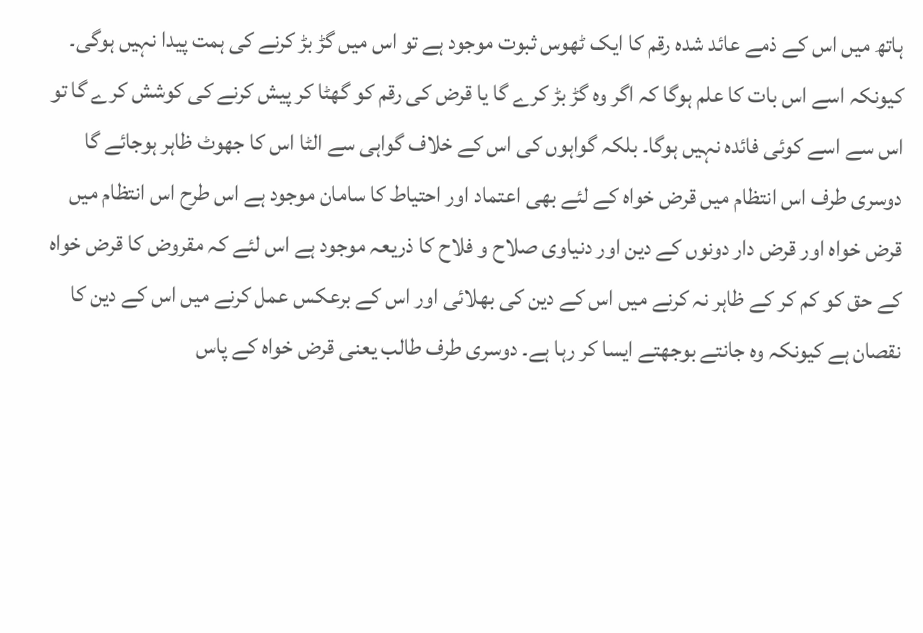ہاتھ میں اس کے ذمے عائد شدہ رقم کا ایک ٹھوس ثبوت موجود ہے تو اس میں گڑ بڑ کرنے کی ہمت پیدا نہیں ہوگی۔ کیونکہ اسے اس بات کا علم ہوگا کہ اگر وہ گڑ بڑ کرے گا یا قرض کی رقم کو گھٹا کر پیش کرنے کی کوشش کرے گا تو اس سے اسے کوئی فائدہ نہیں ہوگا۔ بلکہ گواہوں کی اس کے خلاف گواہی سے الٹا اس کا جھوٹ ظاہر ہوجائے گا دوسری طرف اس انتظام میں قرض خواہ کے لئے بھی اعتماد اور احتیاط کا سامان موجود ہے اس طرح اس انتظام میں قرض خواہ اور قرض دار دونوں کے دین اور دنیاوی صلاح و فلاح کا ذریعہ موجود ہے اس لئے کہ مقروض کا قرض خواہ کے حق کو کم کر کے ظاہر نہ کرنے میں اس کے دین کی بھلائی اور اس کے برعکس عمل کرنے میں اس کے دین کا نقصان ہے کیونکہ وہ جانتے بوجھتے ایسا کر رہا ہے۔ دوسری طرف طالب یعنی قرض خواہ کے پاس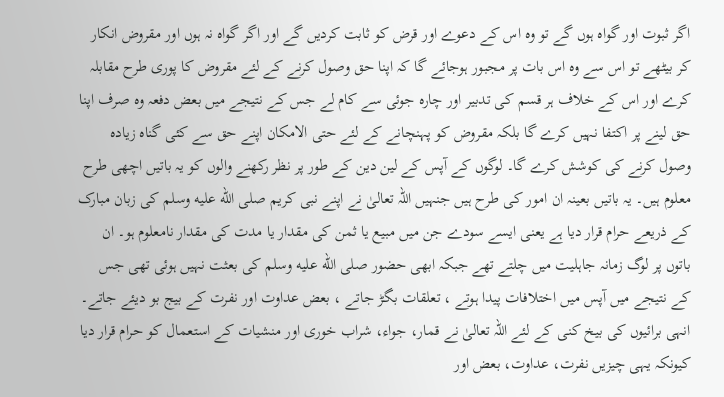اگر ثبوت اور گواہ ہوں گے تو وہ اس کے دعوے اور قرض کو ثابت کردیں گے اور اگر گواہ نہ ہوں اور مقروض انکار کر بیٹھے تو اس سے وہ اس بات پر مجبور ہوجائے گا کہ اپنا حق وصول کرنے کے لئے مقروض کا پوری طرح مقابلہ کرے اور اس کے خلاف ہر قسم کی تدبیر اور چارہ جوئی سے کام لے جس کے نتیجے میں بعض دفعہ وہ صرف اپنا حق لینے پر اکتفا نہیں کرے گا بلکہ مقروض کو پہنچانے کے لئے حتی الامکان اپنے حق سے کئی گناہ زیادہ وصول کرنے کی کوشش کرے گا۔ لوگوں کے آپس کے لین دین کے طور پر نظر رکھنے والوں کو یہ باتیں اچھی طرح معلوم ہیں۔ یہ باتیں بعینہ ان امور کی طرح ہیں جنہیں اللہ تعالیٰ نے اپنے نبی کریم صلى الله عليه وسلم کی زبان مبارک کے ذریعے حرام قرار دیا ہے یعنی ایسے سودے جن میں مبیع یا ثمن کی مقدار یا مدت کی مقدار نامعلوم ہو۔ ان باتوں پر لوگ زمانہ جاہلیت میں چلتے تھے جبکہ ابھی حضور صلى الله عليه وسلم کی بعثت نہیں ہوئی تھی جس کے نتیجے میں آپس میں اختلافات پیدا ہوتے ، تعلقات بگڑ جاتے ، بعض عداوت اور نفرت کے بیج بو دیئے جاتے۔ انہی برائیوں کی بیخ کنی کے لئے اللہ تعالیٰ نے قمار، جواء، شراب خوری اور منشیات کے استعمال کو حرام قرار دیا کیونکہ یہی چیزیں نفرت، عداوت، بعض اور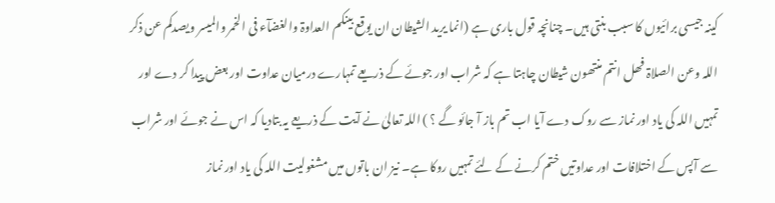کینہ جیسی برائیوں کا سبب بنتی ہیں۔ چنانچہ قول باری ہے (انما یرید الشیطان ان یوقع بینکم العداوۃ والغضآء فی الخمر والمیسر ویصدکم عن ذکر اللہ وعن الصلاۃ فھل انتم منتھون شیطان چاہتا ہے کہ شراب اور جوئے کے ذریعے تمہارے درمیان عداوت اور بعض پیدا کر دے اور تمہیں اللہ کی یاد اور نماز سے روک دے آیا اب تم باز آ جائو گے ؟ ) اللہ تعالیٰ نے آیت کے ذریعے یہ بتادیا کہ اس نے جوئے اور شراب سے آپس کے اختلافات اور عداوتیں ختم کرنے کے لئے تمہیں روکا ہے۔ نیز ان باتوں میں مشغولیت اللہ کی یاد اور نماز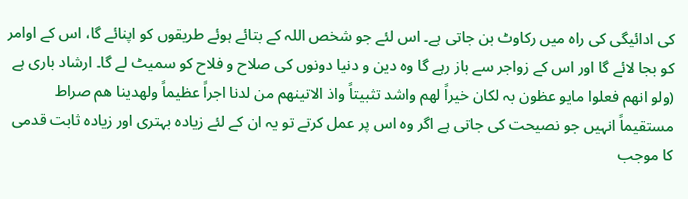کی ادائیگی کی راہ میں رکاوٹ بن جاتی ہے۔ اس لئے جو شخص اللہ کے بتائے ہوئے طریقوں کو اپنائے گا، اس کے اوامر کو بجا لائے گا اور اس کے زواجر سے باز رہے گا وہ دین و دنیا دونوں کی صلاح و فلاح کو سمیٹ لے گا۔ ارشاد باری ہے (ولو انھم فعلوا مایو عظون بہ لکان خیراً لھم واشد تثبیتاً واذ الاتینھم من لدنا اجراً عظیماً ولھدینا ھم صراط مستقیماً انہیں جو نصیحت کی جاتی ہے اگر وہ اس پر عمل کرتے تو یہ ان کے لئے زیادہ بہتری اور زیادہ ثابت قدمی کا موجب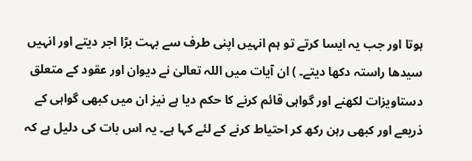ہوتا اور جب یہ ایسا کرتے تو ہم انہیں اپنی طرف سے بہت بڑا اجر دیتے اور انہیں سیدھا راستہ دکھا دیتے۔ ) ان آیات میں اللہ تعالیٰ نے دیوان اور عقود کے متعلق دستاویزات لکھنے اور گواہی قائم کرنے کا حکم دیا ہے نیز ان میں کبھی گواہی کے ذریعے اور کبھی رہن رکھ کر احتیاط کرنے کے لئے کہا ہے۔ یہ اس بات کی دلیل ہے کہ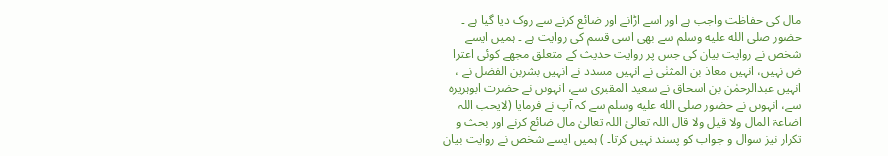مال کی حفاظت واجب ہے اور اسے اڑانے اور ضائع کرنے سے روک دیا گیا ہے ۔ حضور صلى الله عليه وسلم سے بھی اسی قسم کی روایت ہے ۔ ہمیں ایسے شخص نے روایت بیان کی جس پر روایت حدیث کے متعلق مجھے کوئی اعترا ض نہیں، انہیں معاذ بن المثنٰی نے انہیں مسدد نے انہیں بشربن الفضل نے ، انہیں عبدالرحمٰن بن اسحاق نے سعید المقبری سے، انہوںں نے حضرت ابوہریرہ سے، انہوںں نے حضور صلى الله عليه وسلم سے کہ آپ نے فرمایا (لایحب اللہ اضاعۃ المال ولا قیل ولا قال اللہ تعالیٰ اللہ تعالیٰ مال ضائع کرنے اور بحث و تکرار نیز سوال و جواب کو پسند نہیں کرتا۔ ) ہمیں ایسے شخص نے روایت بیان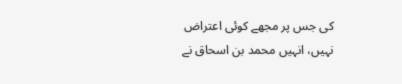کی جس پر مجھے کوئی اعتراض نہیں، انہیں محمد بن اسحاق نے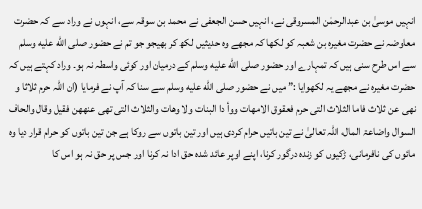انہیں موسیٰ بن عبدالرحمٰن المسروقی نے، انہیں حسن الجعفی نے محمد بن سوقہ سے، انہوں نے وراد سے کہ حضرت معاوضہ نے حضرت مغیرہ بن شعبہ کو لکھا کہ مجھے وہ حدیثیں لکھ کر بھیجو جو تم نے حضور صلى الله عليه وسلم سے اس طرح سنی ہیں کہ تمہارے اور حضور صلى الله عليه وسلم کے درمیان اور کوئی واسطہ نہ ہو۔ وراد کہتے ہیں کہ حضرت مغیرہ نے مجھے یہ لکھوایا :” میں نے حضور صلى الله عليه وسلم سے سنا کہ آپ نے فرمایا (ان اللہ حرم ثلاثا و نھی عن ثلاث فاما الثلاث التی حرم فعقوق الامھات ووأ دا البنات ولا وھات والثلاث التی تھی عنھھن فقیل وقال والحاف السوال واضاعۃ المال، اللہ تعالیٰ نے تین باتیں حرام کردی ہیں اور تین باتوں سے روکا ہے جن تین باتوں کو حرام قرار دیا وہ مائوں کی نافرمانی، ڑکیوں کو زندہ درگور کرنا، اپنے اوپر عائد شدہ حق ادا نہ کرنا اور جس پر حق نہ ہو اس کا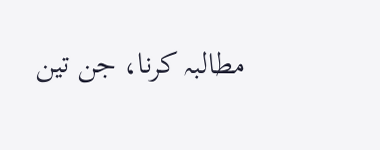مطالبہ کرنا، جن تین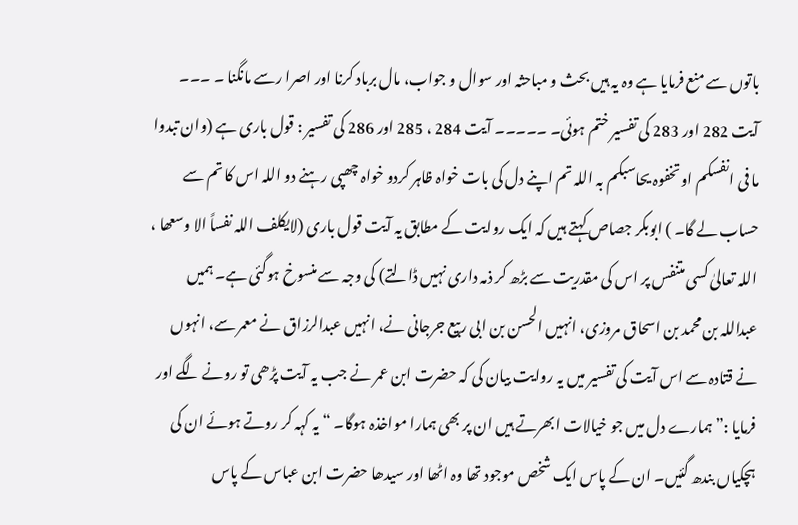باتوں سے منع فرمایا ہے وہ یہ ہیں بحث و مباحثہ اور سوال و جواب، مال برباد کرنا اور اصرا رسے مانگنا ۔ ۔۔۔ آیت 282 اور 283 کی تفسیر ختم ہوئی۔ ۔۔۔۔۔ آیت 284 ، 285 اور 286 کی تفسیر : قول باری ہے (وان تبدوا ما فی انفسکم او تخفوہ یحاسبکم بہ اللہ تم اپنے دل کی بات خواہ ظاہر کردو خواہ چھپی رہنے دو اللہ اس کا تم سے حساب لے گا۔ ) ابوبکر جصاص کہتے ہیں کہ ایک روایت کے مطابق یہ آیت قول باری (لایکلف اللہ نفساً الا وسعھا ، اللہ تعالیٰ کسی متنفس پر اس کی مقدریت سے بڑھ کر ذمہ داری نہیں ڈالتے) کی وجہ سے منسوخ ہوگئی ہے۔ ہمیں عبداللہ بن محمد بن اسحاق مروزی، انہیں الحسن بن ابی ربیع جرجانی نے، انہیں عبدالرزاق نے معمر سے، انہوں نے قتادہ سے اس آیت کی تفسیر میں یہ روایت بیان کی کہ حضرت ابن عمر نے جب یہ آیت پڑھی تو رونے لگے اور فرمایا :” ہمارے دل میں جو خیالات ابھرتے ہیں ان پر بھی ہمارا مواخذہ ہوگا۔ “ یہ کہہ کر روتے ہوئے ان کی ہچکیاں بندھ گئیں۔ ان کے پاس ایک شخص موجود تھا وہ اٹھا اور سیدھا حضرت ابن عباس کے پاس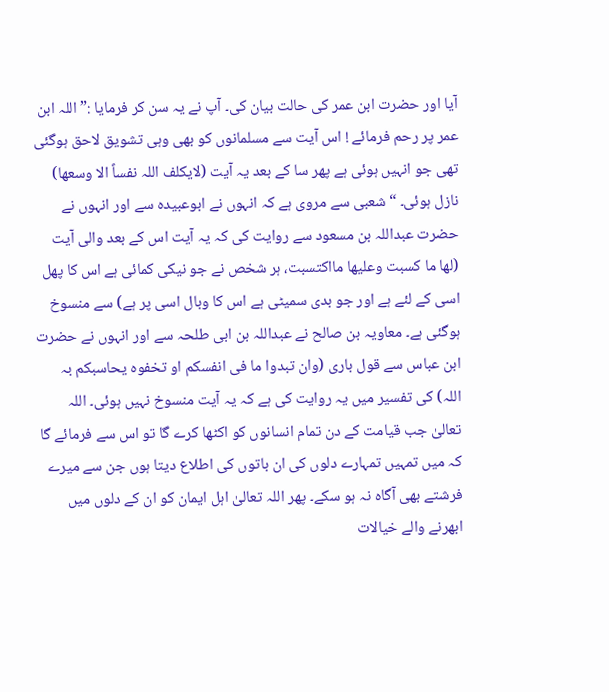آیا اور حضرت ابن عمر کی حالت بیان کی۔ آپ نے یہ سن کر فرمایا :” اللہ ابن عمر پر رحم فرمائے ! اس آیت سے مسلمانوں کو بھی وہی تشویق لاحق ہوگئی تھی جو انہیں ہوئی ہے پھر سا کے بعد یہ آیت (لایکلف اللہ نفساً الا وسعھا) نازل ہوئی۔ “ شعبی سے مروی ہے کہ انہوں نے ابوعبیدہ سے اور انہوں نے حضرت عبداللہ بن مسعود سے روایت کی کہ یہ آیت اس کے بعد والی آیت (لھا ما کسبت وعلیھا مااکتسبت، ہر شخص نے جو نیکی کمائی ہے اس کا پھل اسی کے لئے ہے اور جو بدی سمیٹی ہے اس کا وبال اسی پر ہے) سے منسوخ ہوگئی ہے۔ معاویہ بن صالح نے عبداللہ بن ابی طلحہ سے اور انہوں نے حضرت ابن عباس سے قول باری (وان تبدوا ما فی انفسکم او تخفوہ یحاسبکم بہ اللہ) کی تفسیر میں یہ روایت کی ہے کہ یہ آیت منسوخ نہیں ہوئی۔ اللہ تعالیٰ جب قیامت کے دن تمام انسانوں کو اکٹھا کرے گا تو اس سے فرمائے گا کہ میں تمہیں تمہارے دلوں کی ان باتوں کی اطلاع دیتا ہوں جن سے میرے فرشتے بھی آگاہ نہ ہو سکے۔ پھر اللہ تعالیٰ اہل ایمان کو ان کے دلوں میں ابھرنے والے خیالات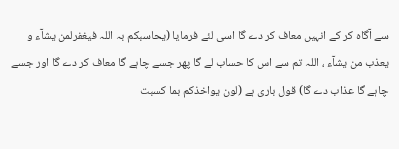سے آگاہ کر کے انہیں معاف کر دے گا اسی لئے فرمایا (یحاسبکم بہ اللہ فیغفرلمن یشآء و یعذب من یشآء ، اللہ تم سے اس کا حساب لے گا پھر جسے چاہے گا معاف کر دے گا اور جسے چاہے گا عذاب دے گا) قول باری ہے (لون یواخذکم بما کسبت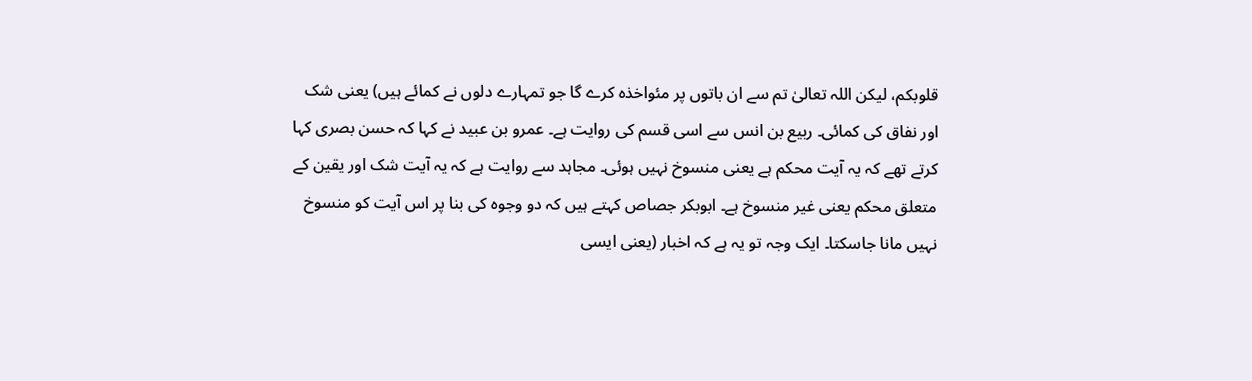قلوبکم، لیکن اللہ تعالیٰ تم سے ان باتوں پر مئواخذہ کرے گا جو تمہارے دلوں نے کمائے ہیں) یعنی شک اور نفاق کی کمائی۔ ربیع بن انس سے اسی قسم کی روایت ہے۔ عمرو بن عبید نے کہا کہ حسن بصری کہا کرتے تھے کہ یہ آیت محکم ہے یعنی منسوخ نہیں ہوئی۔ مجاہد سے روایت ہے کہ یہ آیت شک اور یقین کے متعلق محکم یعنی غیر منسوخ ہے۔ ابوبکر جصاص کہتے ہیں کہ دو وجوہ کی بنا پر اس آیت کو منسوخ نہیں مانا جاسکتا۔ ایک وجہ تو یہ ہے کہ اخبار (یعنی ایسی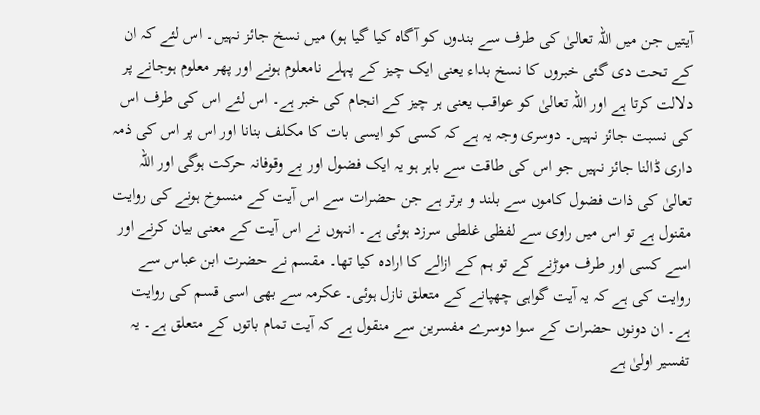آیتیں جن میں اللہ تعالیٰ کی طرف سے بندوں کو آگاہ کیا گیا ہو) میں نسخ جائز نہیں۔ اس لئے کہ ان کے تحت دی گئی خبروں کا نسخ بداء یعنی ایک چیز کے پہلے نامعلوم ہونے اور پھر معلوم ہوجانے پر دلالت کرتا ہے اور اللہ تعالیٰ کو عواقب یعنی ہر چیز کے انجام کی خبر ہے۔ اس لئے اس کی طرف اس کی نسبت جائز نہیں۔ دوسری وجہ یہ ہے کہ کسی کو ایسی بات کا مکلف بنانا اور اس پر اس کی ذمہ داری ڈالنا جائز نہیں جو اس کی طاقت سے باہر ہو یہ ایک فضول اور بے وقوفانہ حرکت ہوگی اور اللہ تعالیٰ کی ذات فضول کاموں سے بلند و برتر ہے جن حضرات سے اس آیت کے منسوخ ہونے کی روایت مقنول ہے تو اس میں راوی سے لفظی غلطی سرزد ہوئی ہے۔ انہوں نے اس آیت کے معنی بیان کرنے اور اسے کسی اور طرف موڑنے کے تو ہم کے ازالے کا ارادہ کیا تھا۔ مقسم نے حضرت ابن عباس سے روایت کی ہے کہ یہ آیت گواہی چھپانے کے متعلق نازل ہوئی۔ عکرمہ سے بھی اسی قسم کی روایت ہے۔ ان دونوں حضرات کے سوا دوسرے مفسرین سے منقول ہے کہ آیت تمام باتوں کے متعلق ہے۔ یہ تفسیر اولیٰ ہے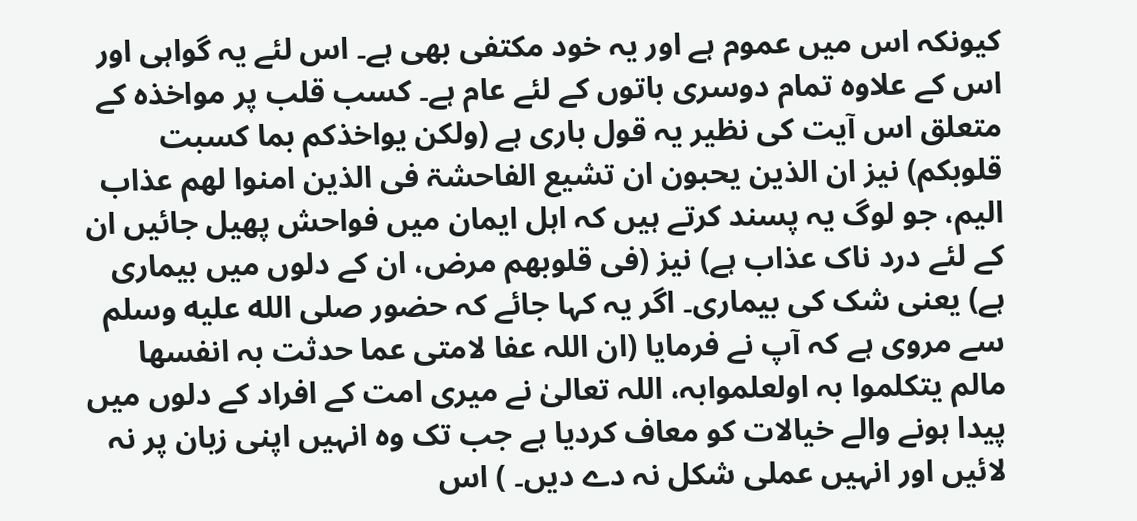کیونکہ اس میں عموم ہے اور یہ خود مکتفی بھی ہے۔ اس لئے یہ گواہی اور اس کے علاوہ تمام دوسری باتوں کے لئے عام ہے۔ کسب قلب پر مواخذہ کے متعلق اس آیت کی نظیر یہ قول باری ہے (ولکن یواخذکم بما کسبت قلوبکم) نیز ان الذین یحبون ان تشیع الفاحشۃ فی الذین امنوا لھم عذاب الیم، جو لوگ یہ پسند کرتے ہیں کہ اہل ایمان میں فواحش پھیل جائیں ان کے لئے درد ناک عذاب ہے) نیز (فی قلوبھم مرض، ان کے دلوں میں بیماری ہے) یعنی شک کی بیماری۔ اگر یہ کہا جائے کہ حضور صلى الله عليه وسلم سے مروی ہے کہ آپ نے فرمایا (ان اللہ عفا لامتی عما حدثت بہ انفسھا مالم یتکلموا بہ اولعلموابہ، اللہ تعالیٰ نے میری امت کے افراد کے دلوں میں پیدا ہونے والے خیالات کو معاف کردیا ہے جب تک وہ انہیں اپنی زبان پر نہ لائیں اور انہیں عملی شکل نہ دے دیں۔ ) اس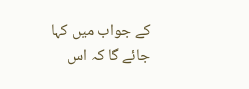کے جواب میں کہا جائے گا کہ اس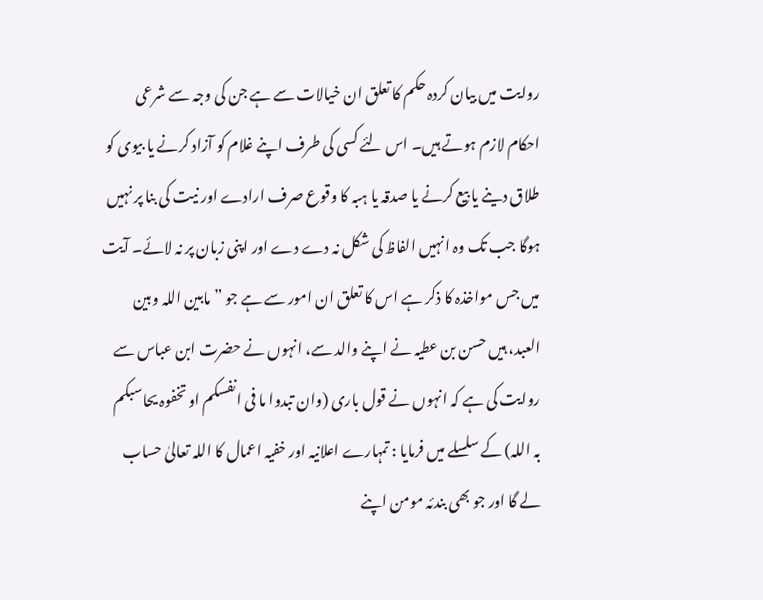روایت میں بیان کردہ حکم کا تعلق ان خیالات سے ہے جن کی وجہ سے شرعی احکام لازم ہوتے ہیں۔ اس لئے کسی کی طرف اپنے غلام کو آزاد کرنے یا بیوی کو طلاق دینے یا بیع کرنے یا صدقہ یا ہبہ کا وقوع صرف ارادے اور نیت کی بنا پر نہیں ہوگا جب تک وہ انہیں الفاظ کی شکل نہ دے دے اور اپنی زبان پر نہ لائے۔ آیت میں جس مواخذہ کا ذکر ہے اس کا تعلق ان امور سے ہے جو ” مابین اللہ وبین العبد، ہیں حسن بن عطیہ نے اپنے والد سے، انہوں نے حضرت ابن عباس سے روایت کی ہے کہ انہوں نے قول باری (وان تبدوا ما فی انفسکم او تخفوہ یحاسبکم بہ اللہ) کے سلسلے میں فرمایا : تمہارے اعلانیہ اور خفیہ اعمال کا اللہ تعالیٰ حساب لے گا اور جو بھی بندئہ مومن اپنے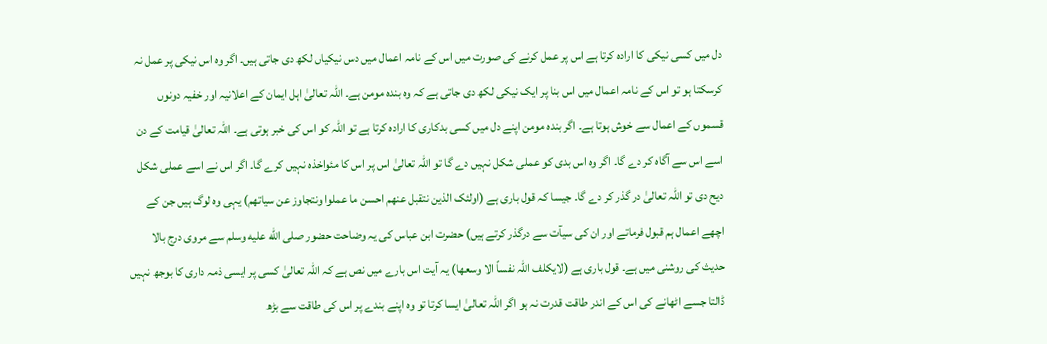دل میں کسی نیکی کا ارادہ کرتا ہے اس پر عمل کرنے کی صورت میں اس کے نامہ اعمال میں دس نیکیاں لکھ دی جاتی ہیں۔ اگر وہ اس نیکی پر عمل نہ کرسکتا ہو تو اس کے نامہ اعمال میں اس بنا پر ایک نیکی لکھ دی جاتی ہے کہ وہ بندہ مومن ہے۔ اللہ تعالیٰ اہل ایمان کے اعلانیہ اور خفیہ دونوں قسموں کے اعمال سے خوش ہوتا ہے۔ اگر بندہ مومن اپنے دل میں کسی بدکاری کا ارادہ کرتا ہے تو اللہ کو اس کی خبر ہوتی ہے۔ اللہ تعالیٰ قیامت کے دن اسے اس سے آگاہ کر دے گا۔ اگر وہ اس بدی کو عملی شکل نہیں دے گا تو اللہ تعالیٰ اس پر اس کا مئواخذہ نہیں کرے گا۔ اگر اس نے اسے عملی شکل دیح دی تو اللہ تعالیٰ در گذر کر دے گا۔ جیسا کہ قول باری ہے (اولئک الذین نتقبل عنھم احسن ما عملوا ونتجاوز عن سیاتھم) یہی وہ لوگ ہیں جن کے اچھے اعمال ہم قبول فرماتے اور ان کی سیآت سے درگذر کرتے ہیں) حضرت ابن عباس کی یہ وضاحت حضور صلى الله عليه وسلم سے مروی درج بالا حدیث کی روشنی میں ہے۔ قول باری ہے (لایکلف اللہ نفساً الا وسعھا) یہ آیت اس بارے میں نص ہے کہ اللہ تعالیٰ کسی پر ایسی ذمہ داری کا بوجھ نہیں ڈالتا جسے اٹھانے کی اس کے اندر طاقت قدرت نہ ہو اگر اللہ تعالیٰ ایسا کرتا تو وہ اپنے بندے پر اس کی طاقت سے بڑھ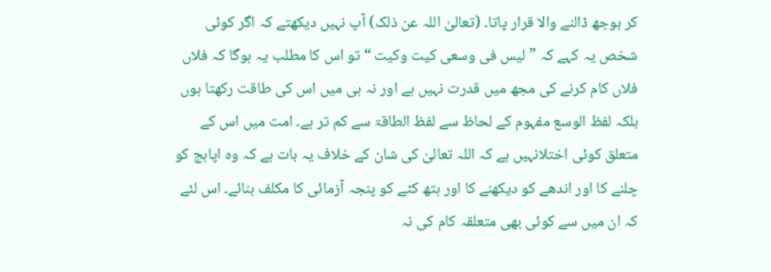کر بوجھ ڈالنے والا قرار پاتا۔ (تعالیٰ اللہ عن ذلک) آپ نہیں دیکھتے کہ اگر کوئی شخص یہ کہے کہ ” لیس فی وسعی کیت وکیت “ تو اس کا مطلب یہ ہوگا کہ فلاں فلاں کام کرنے کی مجھ میں قدرت نہیں ہے اور نہ ہی میں اس کی طاقت رکھتا ہوں بلکہ لفظ الوسع مفہوم کے لحاظ سے لفظ الطاقۃ سے کم تر ہے۔ امت میں اس کے متعلق کوئی اختلانہیں ہے کہ اللہ تعالیٰ کی شان کے خلاف یہ بات ہے کہ وہ اپاہج کو چلنے کا اور اندھے کو دیکھنے کا اور ہتھ کٹے کو پنجہ آزمائی کا مکلف بنائے۔ اس لئے کہ ان میں سے کوئی بھی متعلقہ کام کی نہ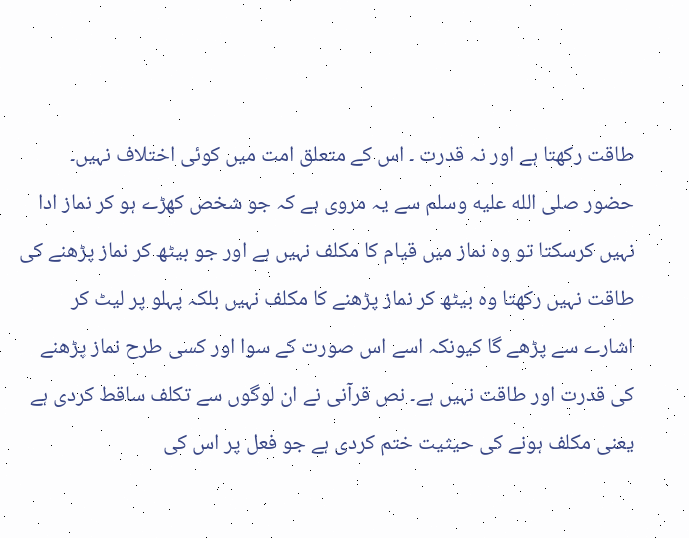طاقت رکھتا ہے اور نہ قدرت ۔ اس کے متعلق امت میں کوئی اختلاف نہیں۔ حضور صلى الله عليه وسلم سے یہ مروی ہے کہ جو شخص کھڑے ہو کر نماز ادا نہیں کرسکتا تو وہ نماز میں قیام کا مکلف نہیں ہے اور جو بیٹھ کر نماز پڑھنے کی طاقت نہیں رکھتا وہ بیٹھ کر نماز پڑھنے کا مکلف نہیں بلکہ پہلو پر لیٹ کر اشارے سے پڑھے گا کیونکہ اسے اس صورت کے سوا اور کسی طرح نماز پڑھنے کی قدرت اور طاقت نہیں ہے۔ نص قرآنی نے ان لوگوں سے تکلف ساقط کردی ہے یعنی مکلف ہونے کی حیثیت ختم کردی ہے جو فعل پر اس کی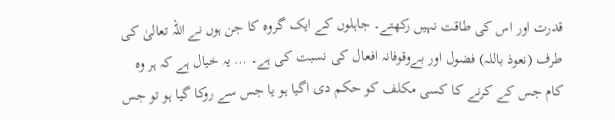قدرت اور اس کی طاقت نہیں رکھتے۔ جاہلوں کے ایک گروہ کا جن ہوں نے اللہ تعالیٰ کی طرف (نعوذ باللہ) فضول اور بےوقوفانہ افعال کی نسبت کی ہے۔ … یہ خیال ہے کہ ہر وہ کام جس کے کرنے کا کسی مکلف کو حکم دی اگیا ہو یا جس سے روکا گیا ہو تو جس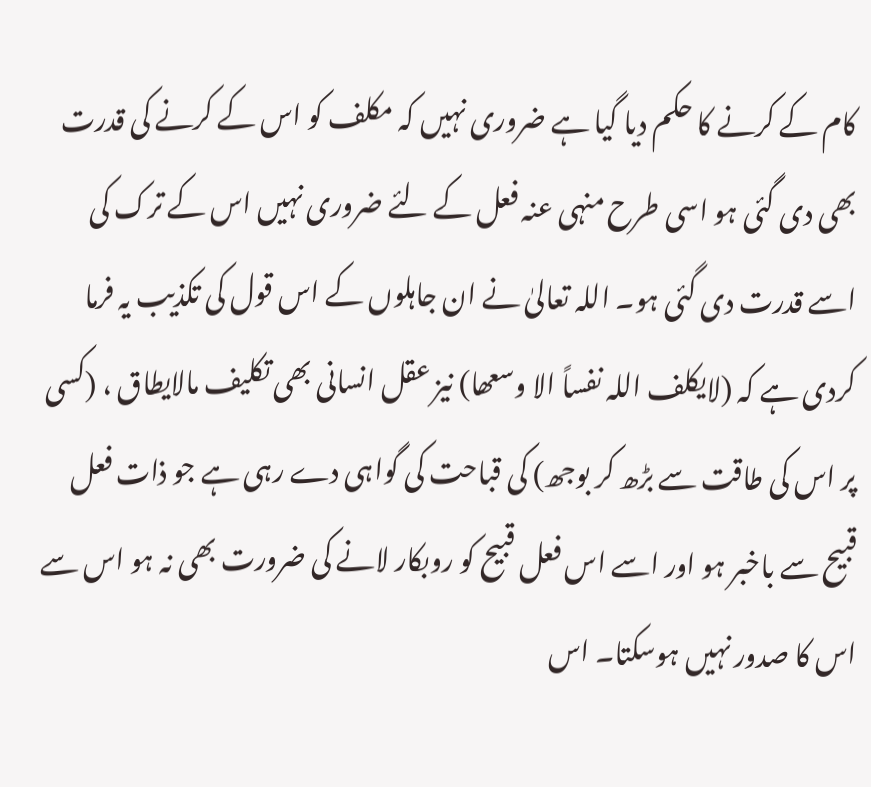کام کے کرنے کا حکم دیا گیا ہے ضروری نہیں کہ مکلف کو اس کے کرنے کی قدرت بھی دی گئی ہو اسی طرح منہی عنہ فعل کے لئے ضروری نہیں اس کے ترک کی اسے قدرت دی گئی ہو۔ اللہ تعالیٰ نے ان جاہلوں کے اس قول کی تکذیب یہ فرما کردی ہے کہ (لایکلف اللہ نفساً الا وسعھا) نیز عقل انسانی بھی تکلیف مالایطاق ، (کسی پر اس کی طاقت سے بڑھ کر بوجھ) کی قباحت کی گواہی دے رہی ہے جو ذات فعل قبیح سے باخبر ہو اور اسے اس فعل قبیح کو روبکار لانے کی ضرورت بھی نہ ہو اس سے اس کا صدور نہیں ہوسکتا۔ اس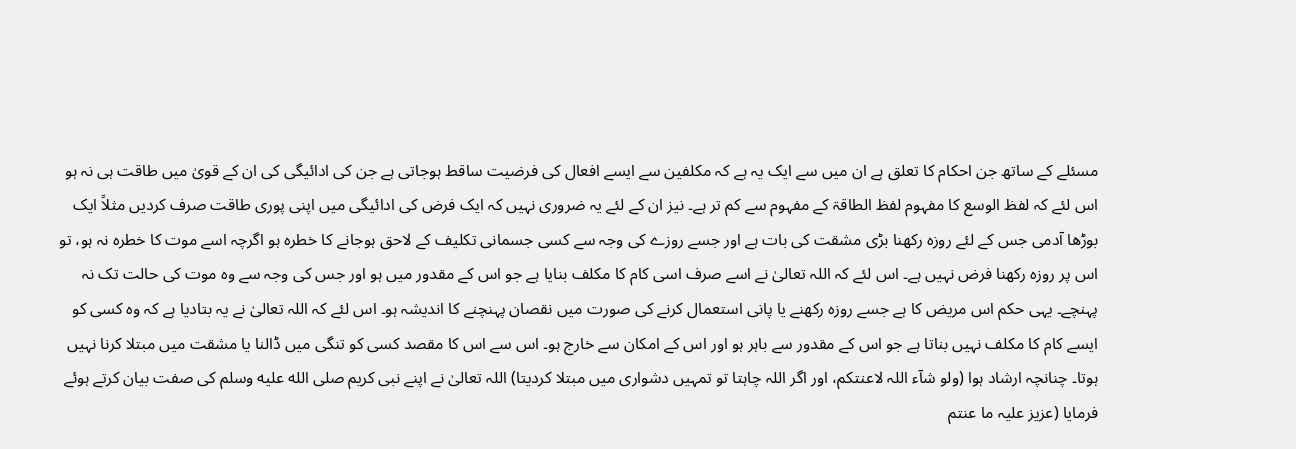مسئلے کے ساتھ جن احکام کا تعلق ہے ان میں سے ایک یہ ہے کہ مکلفین سے ایسے افعال کی فرضیت ساقط ہوجاتی ہے جن کی ادائیگی کی ان کے قویٰ میں طاقت ہی نہ ہو اس لئے کہ لفظ الوسع کا مفہوم لفظ الطاقۃ کے مفہوم سے کم تر ہے۔ نیز ان کے لئے یہ ضروری نہیں کہ ایک فرض کی ادائیگی میں اپنی پوری طاقت صرف کردیں مثلاً ایک بوڑھا آدمی جس کے لئے روزہ رکھنا بڑی مشقت کی بات ہے اور جسے روزے کی وجہ سے کسی جسمانی تکلیف کے لاحق ہوجانے کا خطرہ ہو اگرچہ اسے موت کا خطرہ نہ ہو، تو اس پر روزہ رکھنا فرض نہیں ہے۔ اس لئے کہ اللہ تعالیٰ نے اسے صرف اسی کام کا مکلف بنایا ہے جو اس کے مقدور میں ہو اور جس کی وجہ سے وہ موت کی حالت تک نہ پہنچے۔ یہی حکم اس مریض کا ہے جسے روزہ رکھنے یا پانی استعمال کرنے کی صورت میں نقصان پہنچنے کا اندیشہ ہو۔ اس لئے کہ اللہ تعالیٰ نے یہ بتادیا ہے کہ وہ کسی کو ایسے کام کا مکلف نہیں بناتا ہے جو اس کے مقدور سے باہر ہو اور اس کے امکان سے خارج ہو۔ اس سے اس کا مقصد کسی کو تنگی میں ڈالنا یا مشقت میں مبتلا کرنا نہیں ہوتا۔ چنانچہ ارشاد ہوا (ولو شآء اللہ لاعنتکم، اور اگر اللہ چاہتا تو تمہیں دشواری میں مبتلا کردیتا) اللہ تعالیٰ نے اپنے نبی کریم صلى الله عليه وسلم کی صفت بیان کرتے ہوئے فرمایا (عزیز علیہ ما عنتم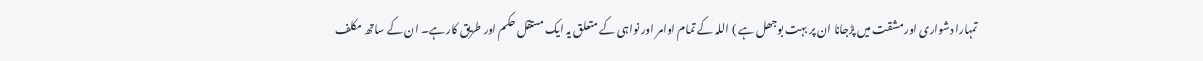تمہارا دشواری اور مشقت میں پڑجانا ان پر بہت بوجھل ہے ) اللہ کے تمام اوامر اور نواہی کے متعلق یہ ایک مستقل حکم اور طریق کار ہے۔ ان کے ساتھ مکلف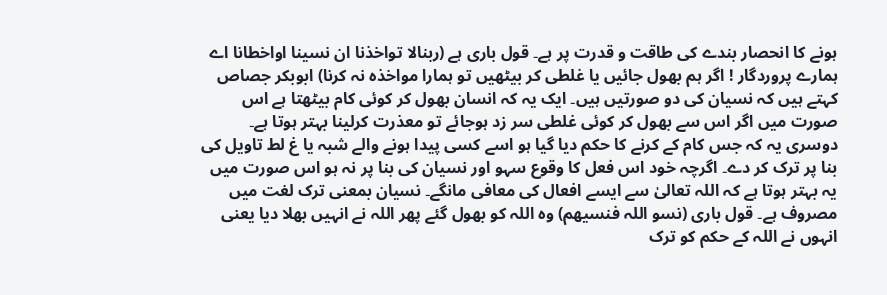ہونے کا انحصار بندے کی طاقت و قدرت پر ہے۔ قول باری ہے (ربنالا تواخذنا ان نسینا اواخطانا اے ہمارے پروردگار ! اگر ہم بھول جائیں یا غلطی کر بیٹھیں تو ہمارا مواخذہ نہ کرنا) ابوبکر جصاص کہتے ہیں کہ نسیان کی دو صورتیں ہیں۔ ایک یہ کہ انسان بھول کر کوئی کام بیٹھتا ہے اس صورت میں اگر اس سے بھول کر کوئی غلطی سر زد ہوجائے تو معذرت کرلینا بہتر ہوتا ہے۔ دوسری یہ کہ جس کام کے کرنے کا حکم دیا گیا ہو اسے کسی پیدا ہونے والے شبہ یا غ لط تاویل کی بنا پر ترک کر دے۔ اگرچہ خود اس فعل کا وقوع سہو اور نسیان کی بنا پر نہ ہو اس صورت میں یہ بہتر ہوتا ہے کہ اللہ تعالیٰ سے ایسے افعال کی معافی مانگے۔ نسیان بمعنی ترک لغت میں مصروف ہے۔ قول باری (نسو اللہ فنسیھم) وہ اللہ کو بھول گئے پھر اللہ نے انہیں بھلا دیا یعنی انہوں نے اللہ کے حکم کو ترک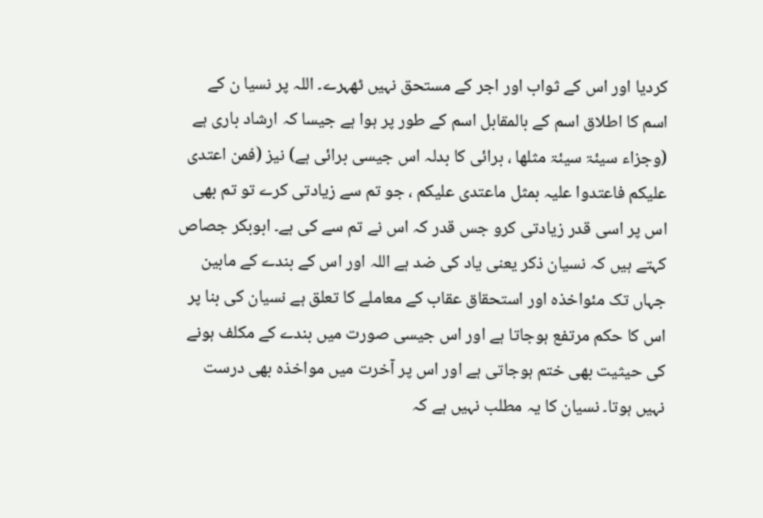کردیا اور اس کے ثواب اور اجر کے مستحق نہیں ٹھہرے۔ اللہ پر نسیا ن کے اسم کا اطلاق اسم کے بالمقابل اسم کے طور پر ہوا ہے جیسا کہ ارشاد باری ہے (وجزاء سیئۃ سیئۃ مثلھا ، برائی کا بدلہ اس جیسی برائی ہے) نیز (فمن اعتدی علیکم فاعتدوا علیہ بمثل ماعتدی علیکم ، جو تم سے زیادتی کرے تو تم بھی اس پر اسی قدر زیادتی کرو جس قدر کہ اس نے تم سے کی ہے۔ ابوبکر جصاص کہتے ہیں کہ نسیان ذکر یعنی یاد کی ضد ہے اللہ اور اس کے بندے کے مابین جہاں تک مئواخذہ اور استحقاق عقاب کے معاملے کا تعلق ہے نسیان کی بنا پر اس کا حکم مرتفع ہوجاتا ہے اور اس جیسی صورت میں بندے کے مکلف ہونے کی حیثیت بھی ختم ہوجاتی ہے اور اس پر آخرت میں مواخذہ بھی درست نہیں ہوتا۔ نسیان کا یہ مطلب نہیں ہے کہ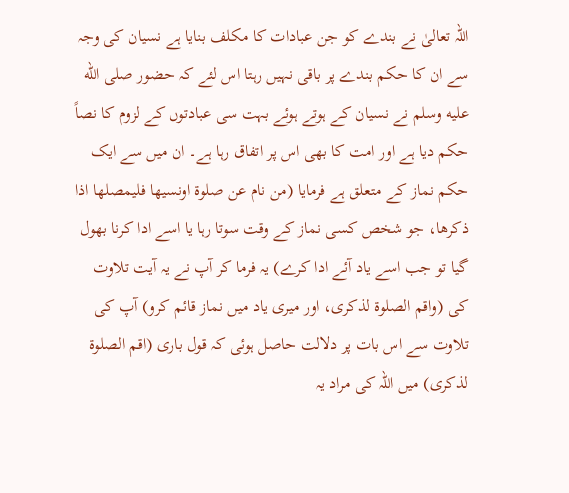اللہ تعالیٰ نے بندے کو جن عبادات کا مکلف بنایا ہے نسیان کی وجہ سے ان کا حکم بندے پر باقی نہیں رہتا اس لئے کہ حضور صلى الله عليه وسلم نے نسیان کے ہوتے ہوئے بہت سی عبادتوں کے لزوم کا نصاً حکم دیا ہے اور امت کا بھی اس پر اتفاق رہا ہے۔ ان میں سے ایک حکم نماز کے متعلق ہے فرمایا (من نام عن صلوۃ اونسیھا فلیمصلھا اذا ذکرھا، جو شخص کسی نماز کے وقت سوتا رہا یا اسے ادا کرنا بھول گیا تو جب اسے یاد آئے ادا کرے) یہ فرما کر آپ نے یہ آیت تلاوت کی (واقم الصلوۃ لذکری، اور میری یاد میں نماز قائم کرو) آپ کی تلاوت سے اس بات پر دلالت حاصل ہوئی کہ قول باری (اقم الصلوۃ لذکری) میں اللہ کی مراد یہ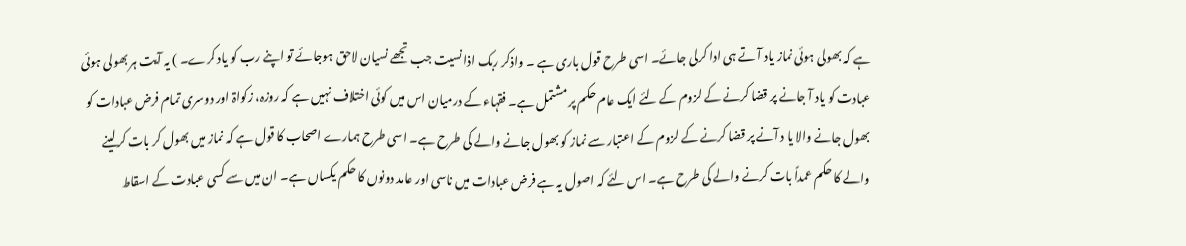ہے کہ بھولی ہوئی نماز یاد آ تے ہی ادا کرلی جائے۔ اسی طرح قول باری ہے ۔ واذکر ربک اذا نسیت جب تجھے نسیان لاحق ہوجائے تو اپنے رب کو یاد کرے۔ ) یہ آیت ہر بھولی ہوئی عبادت کو یاد آ جانے پر قضا کرنے کے لزوم کے لئے ایک عام حکم پر مشتمل ہے۔ فقہاء کے درمیان اس میں کوئی اختلاف نہیں ہے کہ روزہ، زکواۃ اور دوسری تمام فرض عبادات کو بھول جانے والا یا د آنے پر قضا کرنے کے لزوم کے اعتبار سے نماز کو بھول جانے والے کی طرح ہے۔ اسی طرح ہمارے اصحاب کا قول ہے کہ نماز میں بھول کر بات کرلینے والے کا حکم عمداً بات کرنے والے کی طرح ہے۔ اس لئے کہ اصول یہ ہے فرض عبادات میں ناسی اور عامد دونوں کا حکم یکساں ہے۔ ان میں سے کسی عبادت کے اسقاط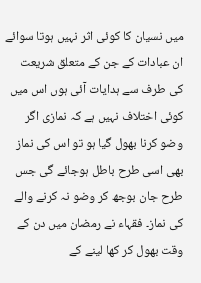میں نسیان کا کوئی اثر نہیں ہوتا سوائے ان عبادات کے جن کے متعلق شریعت کی طرف سے ہدایات آئی ہوں اس میں کوئی اختلاف نہیں ہے کہ نمازی اگر وضو کرنا بھول گیا ہو تو اس کی نماز بھی اسی طرح باطل ہوجائے گی جس طرح جان بوجھ کر وضو نہ کرنے والے کی نماز۔ فقہاء نے رمضان میں دن کے وقت بھول کر کھا لینے کے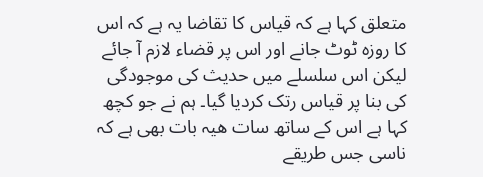متعلق کہا ہے کہ قیاس کا تقاضا یہ ہے کہ اس کا روزہ ٹوٹ جانے اور اس پر قضاء لازم آ جائے لیکن اس سلسلے میں حدیث کی موجودگی کی بنا پر قیاس رتک کردیا گیا۔ ہم نے جو کچھ کہا ہے اس کے ساتھ سات ھیہ بات بھی ہے کہ ناسی جس طریقے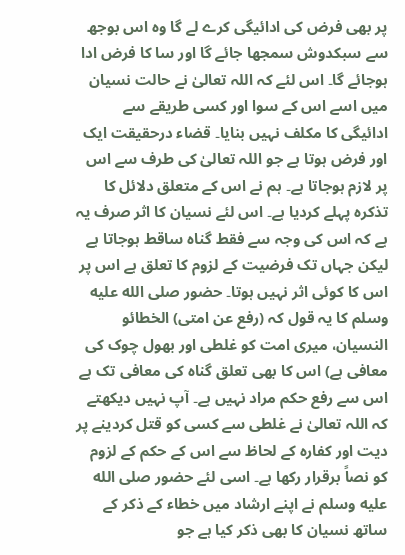پر بھی فرض کی ادائیگی کرے لے گا وہ اس بوجھ سے سبکدوش سمجھا جائے گا اور سا کا فرض ادا ہوجائے گا۔ اس لئے کہ اللہ تعالیٰ نے حالت نسیان میں اسے اس کے سوا اور کسی طریقے سے ادائیگی کا مکلف نہیں بنایا۔ قضاء درحقیقت ایک اور فرض ہوتا ہے جو اللہ تعالیٰ کی طرف سے اس پر لازم ہوجاتا ہے۔ ہم نے اس کے متعلق دلائل کا تذکرہ پہلے کردیا ہے۔ اس لئے نسیان کا اثر صرف یہ ہے کہ اس کی وجہ سے فقط گناہ ساقط ہوجاتا ہے لیکن جہاں تک فرضیت کے لزوم کا تعلق ہے اس پر اس کا کوئی اثر نہیں ہوتا۔ حضور صلى الله عليه وسلم کا یہ قول کہ (رفع عن امتی) الخطائو النسیان، میری امت کو غلطی اور بھول چوک کی معافی ہے) اس کا بھی تعلق گناہ کی معافی تک ہے اس سے رفع حکم مراد نہیں ہے۔ آپ نہیں دیکھتے کہ اللہ تعالیٰ نے غلطی سے کسی کو قتل کردینے پر دیت اور کفارہ کے لحاظ سے اس کے حکم کے لزوم کو نصاً برقرار رکھا ہے۔ اسی لئے حضور صلى الله عليه وسلم نے اپنے ارشاد میں خطاء کے ذکر کے ساتھ نسیان کا بھی ذکر کیا ہے جو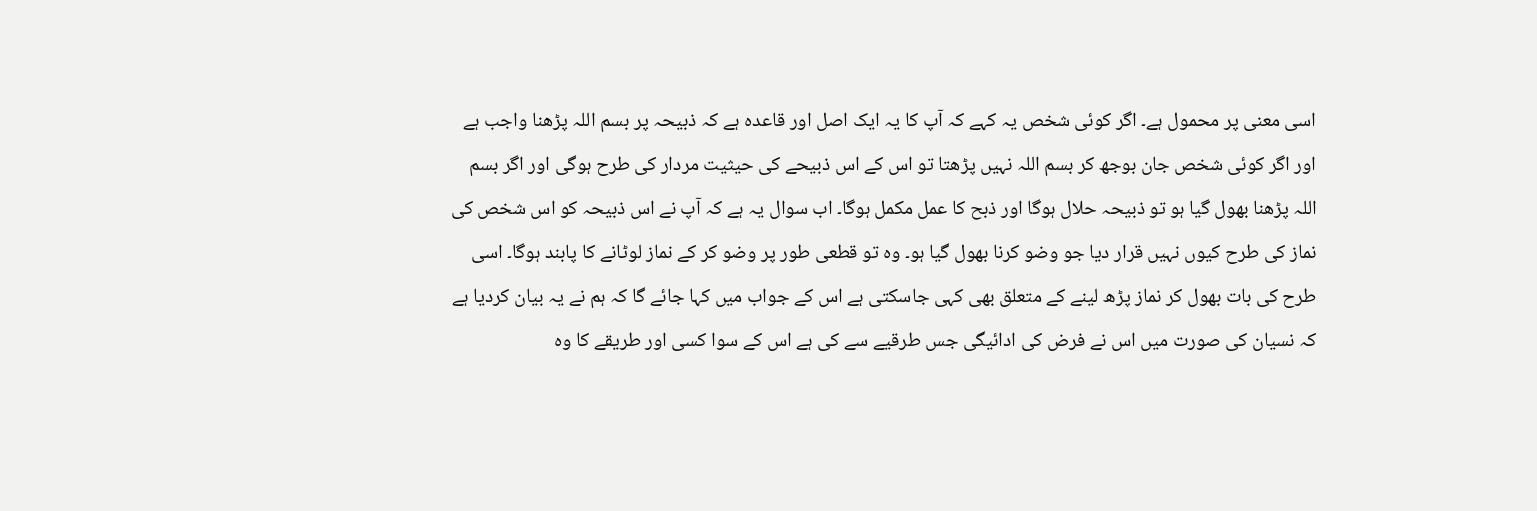اسی معنی پر محمول ہے۔ اگر کوئی شخص یہ کہے کہ آپ کا یہ ایک اصل اور قاعدہ ہے کہ ذبیحہ پر بسم اللہ پڑھنا واجب ہے اور اگر کوئی شخص جان بوجھ کر بسم اللہ نہیں پڑھتا تو اس کے اس ذبیحے کی حیثیت مردار کی طرح ہوگی اور اگر بسم اللہ پڑھنا بھول گیا ہو تو ذبیحہ حلال ہوگا اور ذبح کا عمل مکمل ہوگا۔ اب سوال یہ ہے کہ آپ نے اس ذبیحہ کو اس شخص کی نماز کی طرح کیوں نہیں قرار دیا جو وضو کرنا بھول گیا ہو۔ وہ تو قطعی طور پر وضو کر کے نماز لوٹانے کا پابند ہوگا۔ اسی طرح کی بات بھول کر نماز پڑھ لینے کے متعلق بھی کہی جاسکتی ہے اس کے جواب میں کہا جائے گا کہ ہم نے یہ بیان کردیا ہے کہ نسیان کی صورت میں اس نے فرض کی ادائیگی جس طرقیے سے کی ہے اس کے سوا کسی اور طریقے کا وہ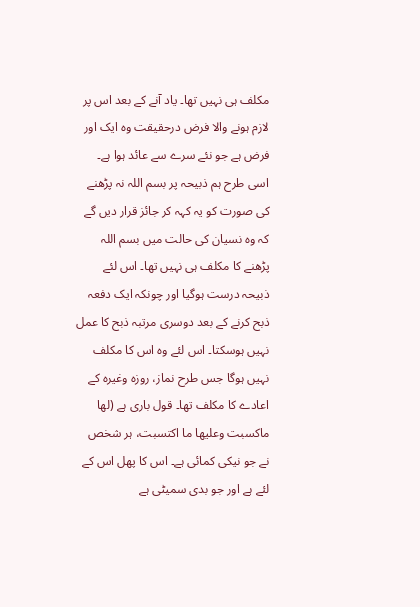مکلف ہی نہیں تھا۔ یاد آنے کے بعد اس پر لازم ہونے والا فرض درحقیقت وہ ایک اور فرض ہے جو نئے سرے سے عائد ہوا ہے۔ اسی طرح ہم ذبیحہ پر بسم اللہ نہ پڑھنے کی صورت کو یہ کہہ کر جائز قرار دیں گے کہ وہ نسیان کی حالت میں بسم اللہ پڑھنے کا مکلف ہی نہیں تھا۔ اس لئے ذبیحہ درست ہوگیا اور چونکہ ایک دفعہ ذبح کرنے کے بعد دوسری مرتبہ ذبح کا عمل نہیں ہوسکتا۔ اس لئے وہ اس کا مکلف نہیں ہوگا جس طرح نماز، روزہ وغیرہ کے اعادے کا مکلف تھا۔ قول باری ہے (لھا ماکسبت وعلیھا ما اکتسبت، ہر شخص نے جو نیکی کمائی ہے۔ اس کا پھل اس کے لئے ہے اور جو بدی سمیٹی ہے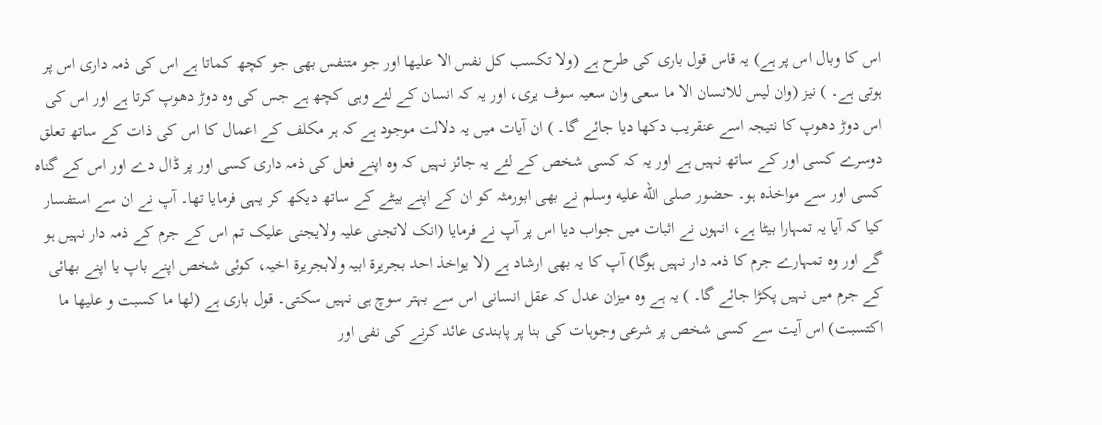اس کا وبال اس پر ہے) یہ قاس قول باری کی طرح ہے (ولا تکسب کل نفس الا علیھا اور جو متنفس بھی جو کچھ کماتا ہے اس کی ذمہ داری اس پر ہوتی ہے۔ ) نیز (وان لیس للانسان الا ما سعی وان سعیہ سوف یری، اور یہ کہ انسان کے لئے وہی کچھ ہے جس کی وہ دوڑ دھوپ کرتا ہے اور اس کی اس دوڑ دھوپ کا نتیجہ اسے عنقریب دکھا دیا جائے گا۔ ) ان آیات میں یہ دلالت موجود ہے کہ ہر مکلف کے اعمال کا اس کی ذات کے ساتھ تعلق دوسرے کسی اور کے ساتھ نہیں ہے اور یہ کہ کسی شخص کے لئے یہ جائز نہیں کہ وہ اپنے فعل کی ذمہ داری کسی اور پر ڈال دے اور اس کے گناہ کسی اور سے مواخذہ ہو۔ حضور صلى الله عليه وسلم نے بھی ابورمثہ کو ان کے اپنے بیٹے کے ساتھ دیکھ کر یہی فرمایا تھا۔ آپ نے ان سے استفسار کیا کہ آیا یہ تمہارا بیٹا ہے، انہوں نے اثبات میں جواب دیا اس پر آپ نے فرمایا (انک لاتجنی علیہ ولایجنی علیک تم اس کے جرم کے ذمہ دار نہیں ہو گے اور وہ تمہارے جرم کا ذمہ دار نہیں ہوگا) آپ کا یہ بھی ارشاد ہے (لا یواخذ احد بجریرۃ ابیہ ولابجریرۃ اخیہ، کوئی شخص اپنے باپ یا اپنے بھائی کے جرم میں نہیں پکڑا جائے گا۔ ) یہ ہے وہ میزان عدل کہ عقل انسانی اس سے بہتر سوچ ہی نہیں سکتی۔ قول باری ہے (لھا ما کسبت و علیھا ما اکتسبت) اس آیت سے کسی شخص پر شرعی وجوہات کی بنا پر پابندی عائد کرنے کی نفی اور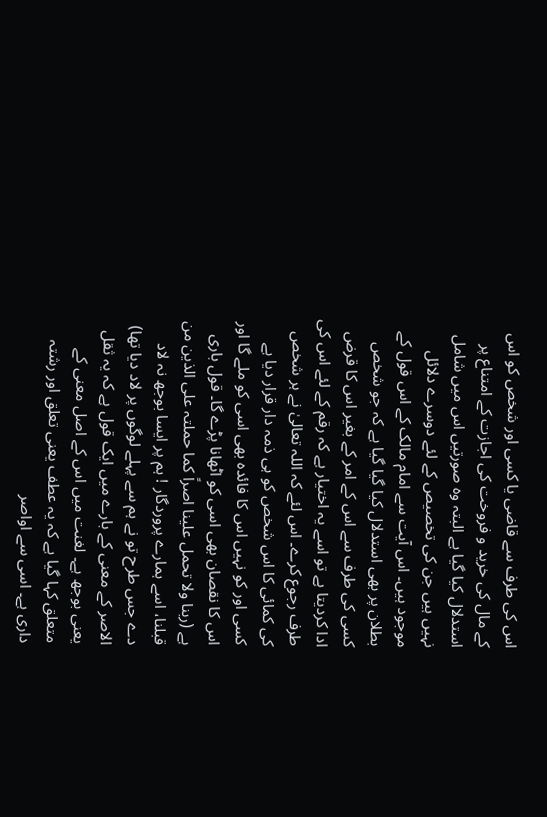اس کی طرف سے قاضی یا کسی اور شخص کو اس کے مال کی خرید و فروخت کی اجازت کے امتناع پر استدلال کیا گیا ہے البتہ وہ صورتیں اس میں شامل نہیں ہیں جن کی تخصیص کے لئے دوسرے دلائل موجود ہیں۔ اس آیت سے امام مالک کے اس قول کے بطلان پر بھی استدلال کیا گیا گیا ہے کہ جو شخص کسی کی طرف سے اس کے امر کے بغیر اس کا قرض ادا کردیتا ہے تو اسے یہ اختیار ہے کہ رقم کے لئے اس کی طرف رجوع کرے۔ اس لئے کہ اللہ تعالیٰ نے ہر شخص کی کمائی کا اس شخص کو ہی ذمہ دار قرار دیا ہے کسی اور کو نہیں اس کا فائدہ بھی اسی کو ملے گا اور اس کا نقصان بھی اسی کو اٹھانا پڑے گا۔ قول باری ہے (ربنا ولا تحمل علینا اصراً کما حملتہ علی الذین من قبلنا، اسے ہمارے پروردگار ! ہم پر ایسا بوجھ نہ لاد دے جس طرح تو نے ہم سے پہلے لوگوں پر لاد دیا تھا) الاصر کے معنی کے بارے میں ایک قول ہے کہ یہ ثقل یعنی بوجھ ہے۔ لغنت میں اس کے اصل معنی کے متعلق کہا گیا ہے کہ یہ عطف یعنی تعلق اور رشتہ داری ہے۔ اسی سے اواصر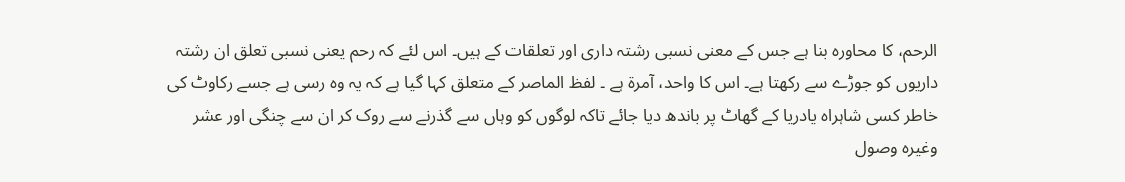الرحم، کا محاورہ بنا ہے جس کے معنی نسبی رشتہ داری اور تعلقات کے ہیں۔ اس لئے کہ رحم یعنی نسبی تعلق ان رشتہ داریوں کو جوڑے سے رکھتا ہے۔ اس کا واحد، آمرۃ ہے ۔ لفظ الماصر کے متعلق کہا گیا ہے کہ یہ وہ رسی ہے جسے رکاوٹ کی خاطر کسی شاہراہ یادریا کے گھاٹ پر باندھ دیا جائے تاکہ لوگوں کو وہاں سے گذرنے سے روک کر ان سے چنگی اور عشر وغیرہ وصول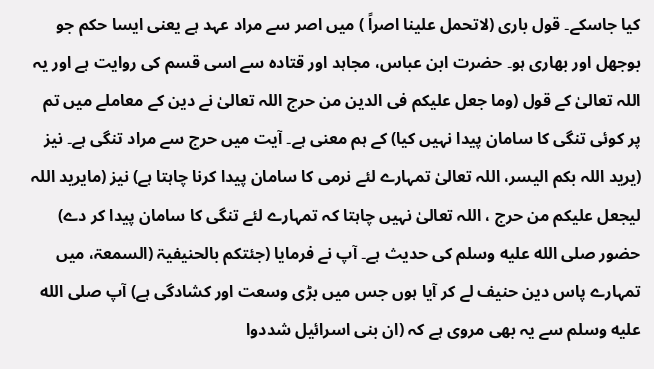کیا جاسکے۔ قول باری (لاتحمل علینا اصراً ) میں اصر سے مراد عہد ہے یعنی ایسا حکم جو بوجھل اور بھاری ہو۔ حضرت ابن عباس، مجاہد اور قتادہ سے اسی قسم کی روایت ہے اور یہ اللہ تعالیٰ کے قول (وما جعل علیکم فی الدین من حرج اللہ تعالیٰ نے دین کے معاملے میں تم پر کوئی تنگی کا سامان پیدا نہیں کیا) کے ہم معنی ہے۔ آیت میں حرج سے مراد تنگی ہے۔ نیز (یرید اللہ بکم الیسر، اللہ تعالیٰ تمہارے لئے نرمی کا سامان پیدا کرنا چاہتا ہے) نیز (مایرید اللہ لیجعل علیکم من حرج ، اللہ تعالیٰ نہیں چاہتا کہ تمہارے لئے تنگی کا سامان پیدا کر دے) حضور صلى الله عليه وسلم کی حدیث ہے۔ آپ نے فرمایا (جئتکم بالحنیفیۃ (السمعۃ، میں تمہارے پاس دین حنیف لے کر آیا ہوں جس میں بڑی وسعت اور کشادگی ہے) آپ صلى الله عليه وسلم سے یہ بھی مروی ہے کہ (ان بنی اسرائیل شددوا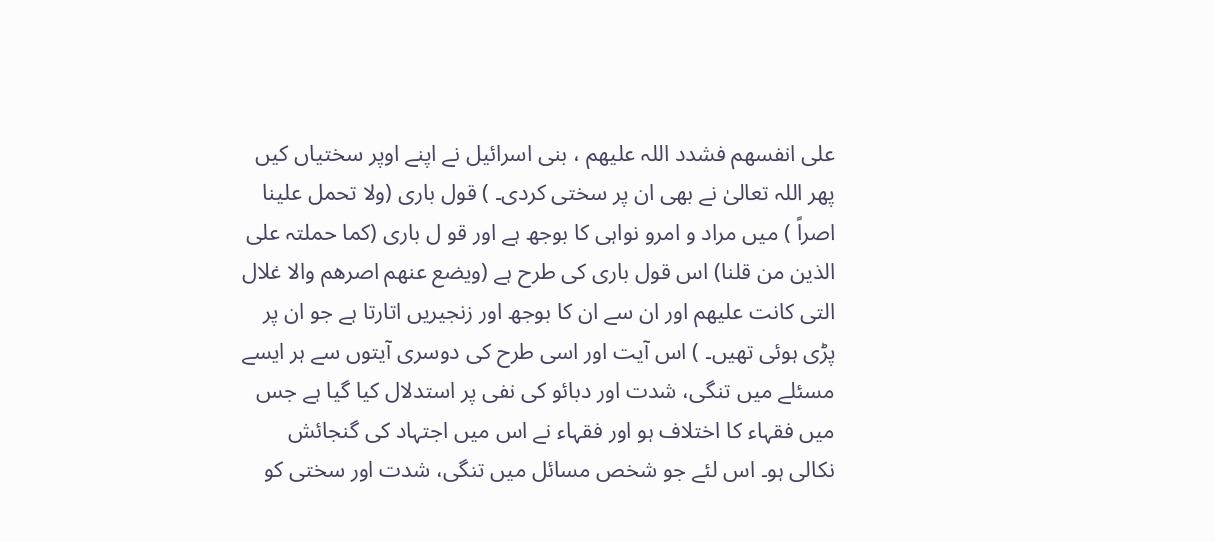علی انفسھم فشدد اللہ علیھم ، بنی اسرائیل نے اپنے اوپر سختیاں کیں پھر اللہ تعالیٰ نے بھی ان پر سختی کردی۔ ) قول باری (ولا تحمل علینا اصراً ) میں مراد و امرو نواہی کا بوجھ ہے اور قو ل باری (کما حملتہ علی الذین من قلنا) اس قول باری کی طرح ہے (ویضع عنھم اصرھم والا غلال التی کانت علیھم اور ان سے ان کا بوجھ اور زنجیریں اتارتا ہے جو ان پر پڑی ہوئی تھیں۔ ) اس آیت اور اسی طرح کی دوسری آیتوں سے ہر ایسے مسئلے میں تنگی، شدت اور دبائو کی نفی پر استدلال کیا گیا ہے جس میں فقہاء کا اختلاف ہو اور فقہاء نے اس میں اجتہاد کی گنجائش نکالی ہو۔ اس لئے جو شخص مسائل میں تنگی، شدت اور سختی کو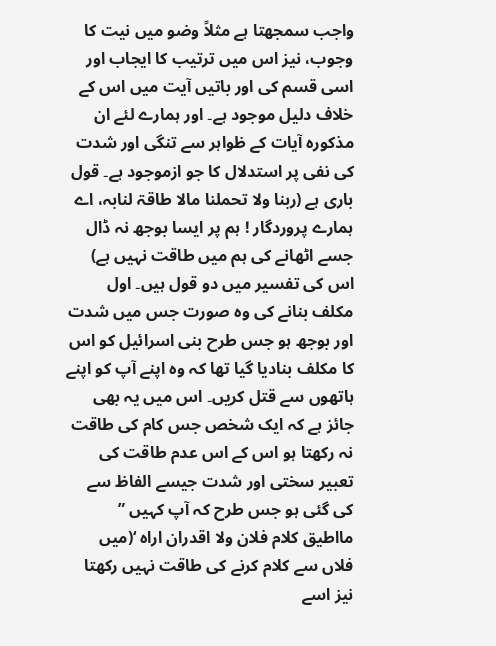واجب سمجھتا ہے مثلاً وضو میں نیت کا وجوب، نیز اس میں ترتیب کا ایجاب اور اسی قسم کی اور باتیں آیت میں اس کے خلاف دلیل موجود ہے۔ اور ہمارے لئے ان مذکورہ آیات کے ظواہر سے تنگی اور شدت کی نفی پر استدلال کا جو ازموجود ہے۔ قول باری ہے (ربنا ولا تحملنا مالا طاقۃ لنابہ، اے ہمارے پروردگار ! ہم پر ایسا بوجھ نہ ڈال جسے اٹھانے کی ہم میں طاقت نہیں ہے) اس کی تفسیر میں دو قول ہیں۔ اول مکلف بنانے کی وہ صورت جس میں شدت اور بوجھ ہو جس طرح بنی اسرائیل کو اس کا مکلف بنادیا گیا تھا کہ وہ اپنے آپ کو اپنے ہاتھوں سے قتل کریں۔ اس میں یہ بھی جائز ہے کہ ایک شخص جس کام کی طاقت نہ رکھتا ہو اس کے اس عدم طاقت کی تعبیر سختی اور شدت جیسے الفاظ سے کی گئی ہو جس طرح کہ آپ کہیں ” مااطیق کلام فلان ولا اقدران اراہ ‘(میں فلاں سے کلام کرنے کی طاقت نہیں رکھتا نیز اسے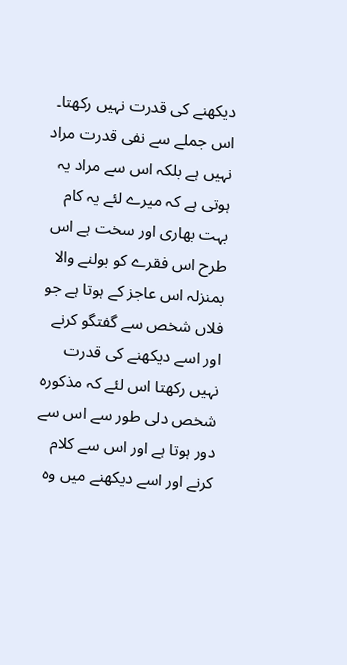دیکھنے کی قدرت نہیں رکھتا۔ اس جملے سے نفی قدرت مراد نہیں ہے بلکہ اس سے مراد یہ ہوتی ہے کہ میرے لئے یہ کام بہت بھاری اور سخت ہے اس طرح اس فقرے کو بولنے والا بمنزلہ اس عاجز کے ہوتا ہے جو فلاں شخص سے گفتگو کرنے اور اسے دیکھنے کی قدرت نہیں رکھتا اس لئے کہ مذکورہ شخص دلی طور سے اس سے دور ہوتا ہے اور اس سے کلام کرنے اور اسے دیکھنے میں وہ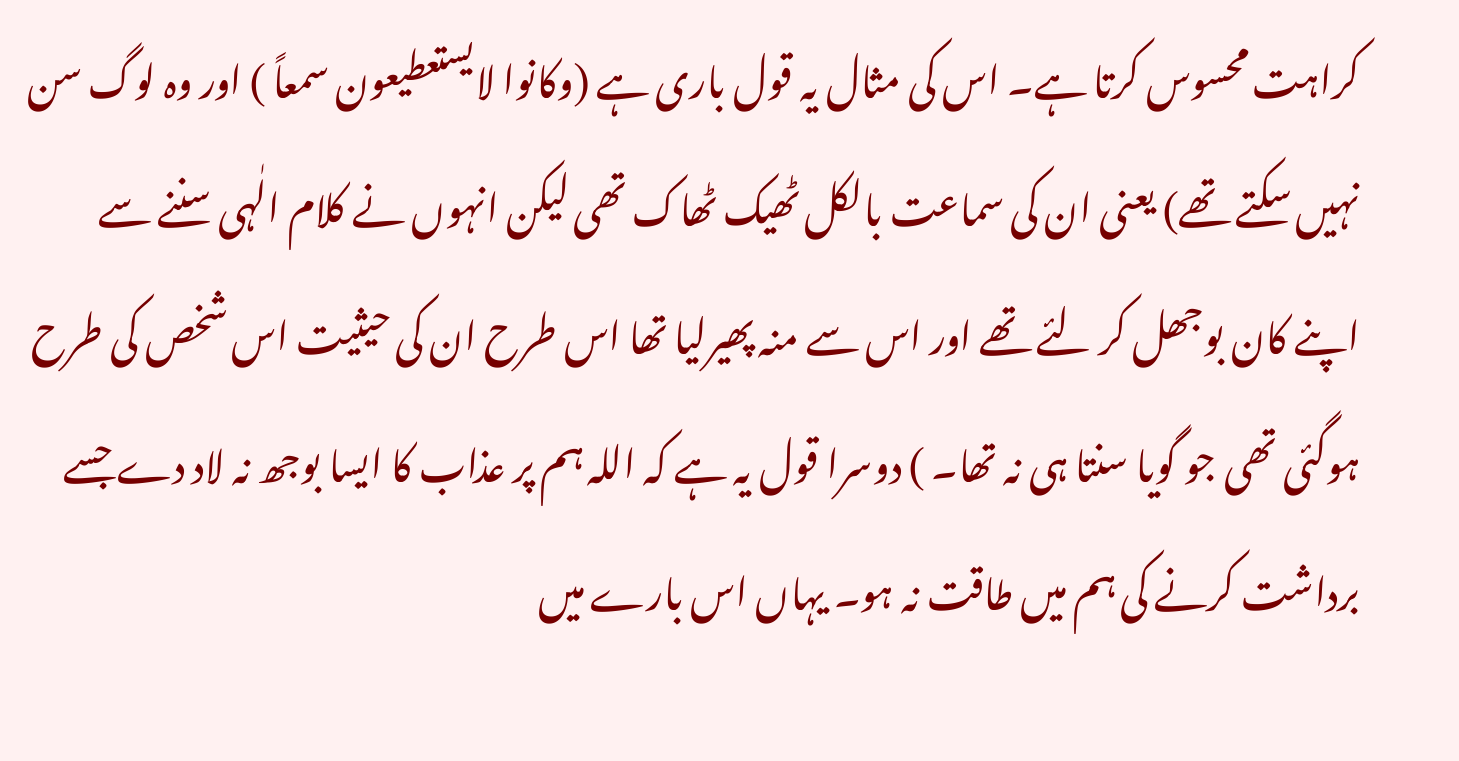کراہت محسوس کرتا ہے۔ اس کی مثال یہ قول باری ہے (وکانوا لایستعطیعون سمعاً ) اور وہ لوگ سن نہیں سکتے تھے) یعنی ان کی سماعت بالکل ٹھیک ٹھاک تھی لیکن انہوں نے کلام الٰہی سننے سے اپنے کان بوجھل کر لئے تھے اور اس سے منہ پھیرلیا تھا اس طرح ان کی حیثیت اس شخص کی طرح ہوگئی تھی جو گویا سنتا ہی نہ تھا۔ ) دوسرا قول یہ ہے کہ اللہ ہم پر عذاب کا ایسا بوجھ نہ لاد دے جسے برداشت کرنے کی ہم میں طاقت نہ ہو۔ یہاں اس بارے میں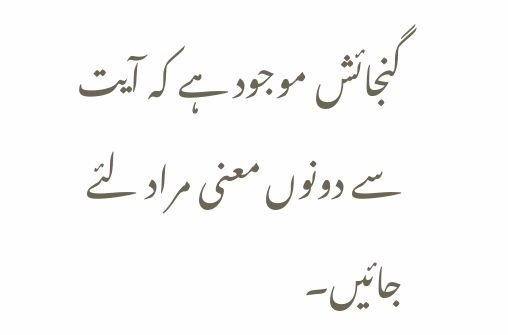گنجائش موجود ہے کہ آیت سے دونوں معنی مراد لئے جائیں۔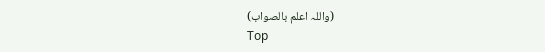(واللہ اعلم بالصواب)
Top